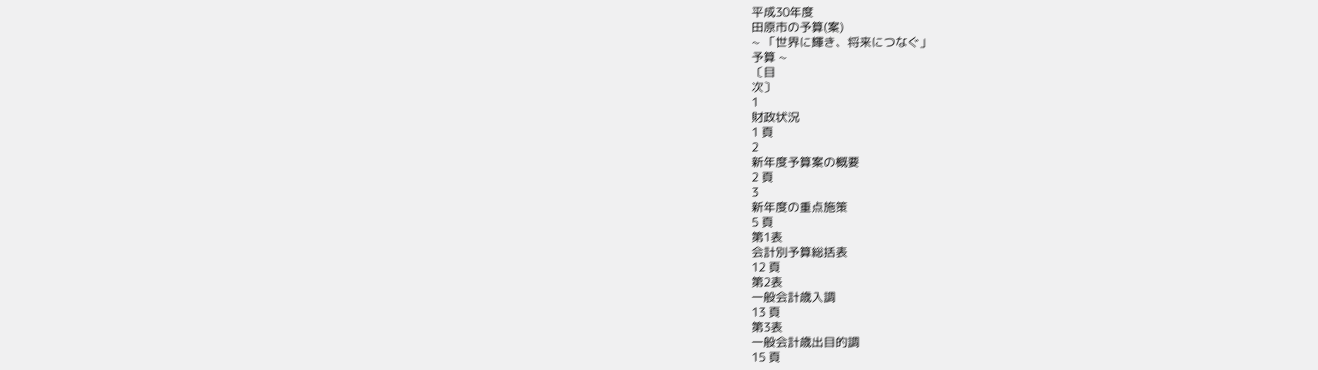平成30年度
田原市の予算(案)
∼ 「世界に輝き、将来につなぐ」
予算 ∼
〔目
次〕
1
財政状況
1 頁
2
新年度予算案の概要
2 頁
3
新年度の重点施策
5 頁
第1表
会計別予算総括表
12 頁
第2表
一般会計歳入調
13 頁
第3表
一般会計歳出目的調
15 頁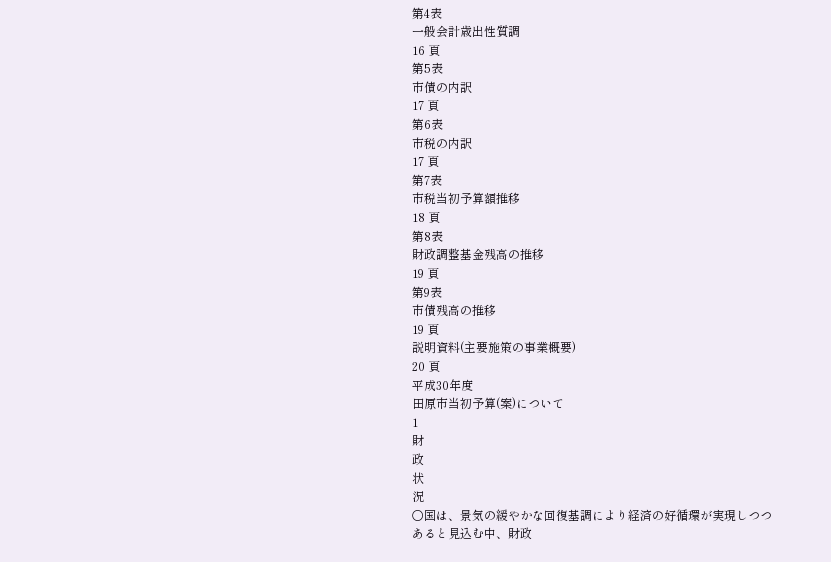第4表
一般会計歳出性質調
16 頁
第5表
市債の内訳
17 頁
第6表
市税の内訳
17 頁
第7表
市税当初予算額推移
18 頁
第8表
財政調整基金残高の推移
19 頁
第9表
市債残高の推移
19 頁
説明資料(主要施策の事業概要)
20 頁
平成30年度
田原市当初予算(案)について
1
財
政
状
況
〇国は、景気の緩やかな回復基調により経済の好循環が実現しつつあると見込む中、財政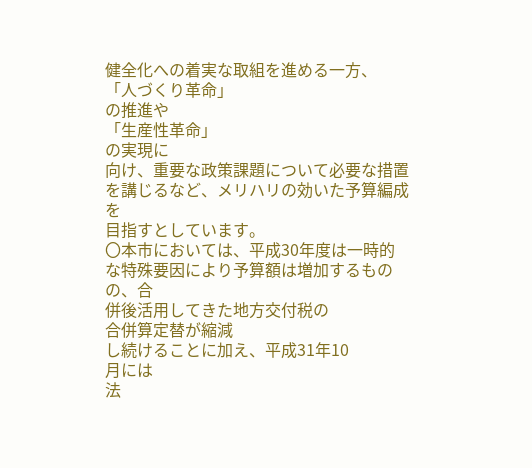健全化への着実な取組を進める一方、
「人づくり革命」
の推進や
「生産性革命」
の実現に
向け、重要な政策課題について必要な措置を講じるなど、メリハリの効いた予算編成を
目指すとしています。
〇本市においては、平成30年度は一時的な特殊要因により予算額は増加するものの、合
併後活用してきた地方交付税の
合併算定替が縮減
し続けることに加え、平成31年10
月には
法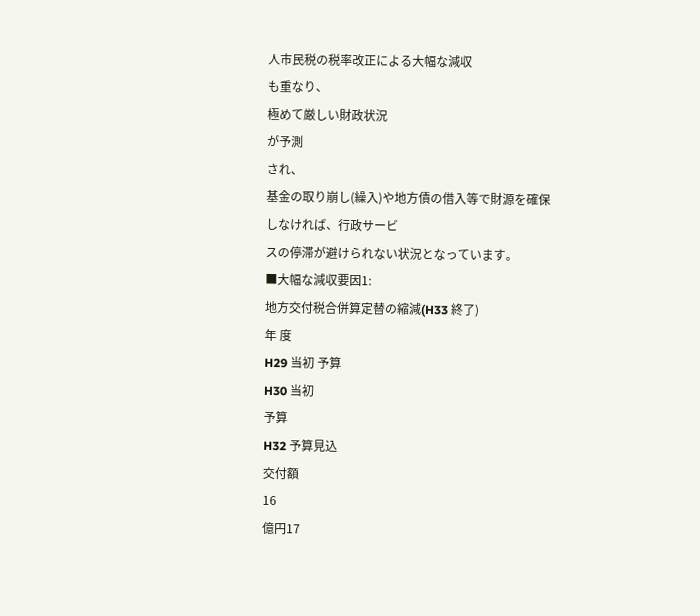人市民税の税率改正による大幅な減収
も重なり、
極めて厳しい財政状況
が予測
され、
基金の取り崩し(繰入)や地方債の借入等で財源を確保
しなければ、行政サービ
スの停滞が避けられない状況となっています。
■大幅な減収要因1:
地方交付税合併算定替の縮減(H33 終了)
年 度
H29 当初 予算
H30 当初
予算
H32 予算見込
交付額
16
億円17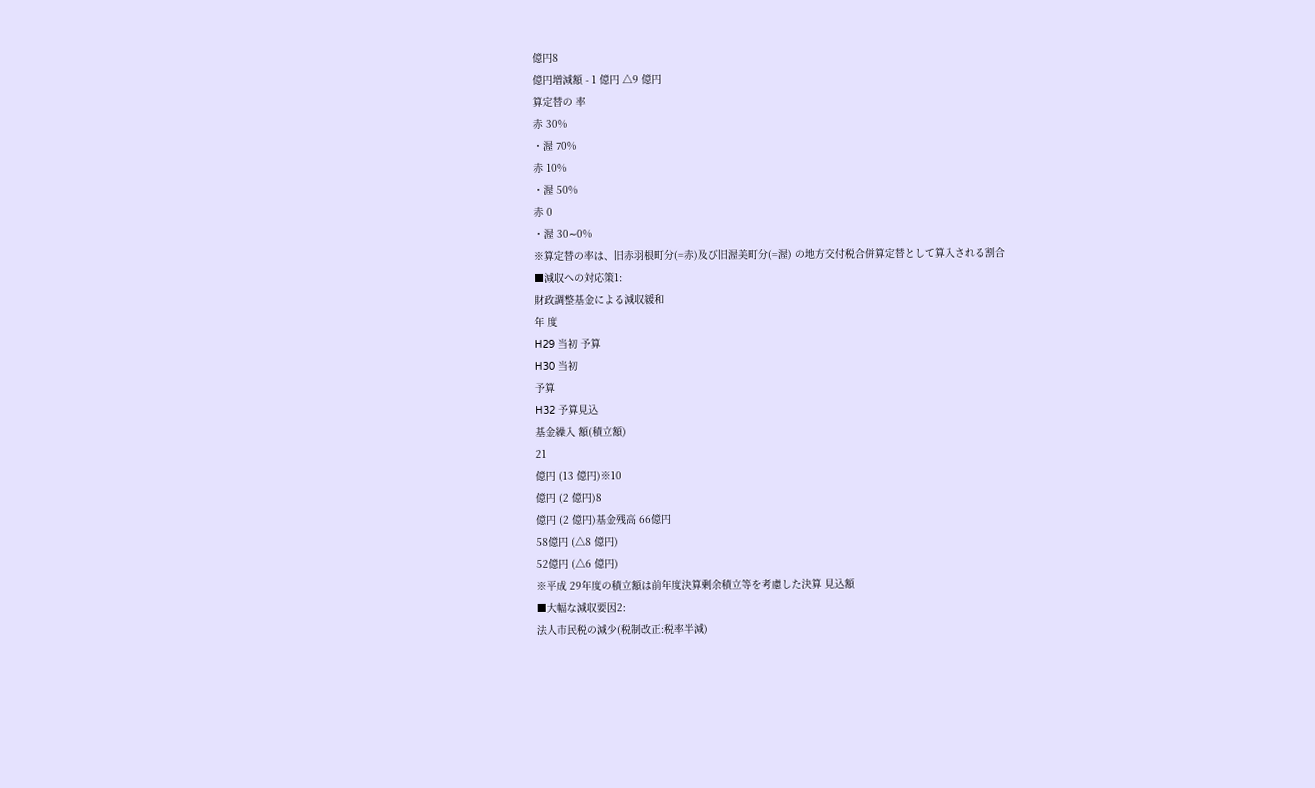億円8
億円増減額 - 1 億円 △9 億円
算定替の 率
赤 30%
・渥 70%
赤 10%
・渥 50%
赤 0
・渥 30∼0%
※算定替の率は、旧赤羽根町分(=赤)及び旧渥美町分(=渥) の地方交付税合併算定替として算入される割合
■減収への対応策1:
財政調整基金による減収緩和
年 度
H29 当初 予算
H30 当初
予算
H32 予算見込
基金繰入 額(積立額)
21
億円 (13 億円)※10
億円 (2 億円)8
億円 (2 億円)基金残高 66億円
58億円 (△8 億円)
52億円 (△6 億円)
※平成 29年度の積立額は前年度決算剰余積立等を考慮した決算 見込額
■大幅な減収要因2:
法人市民税の減少(税制改正:税率半減)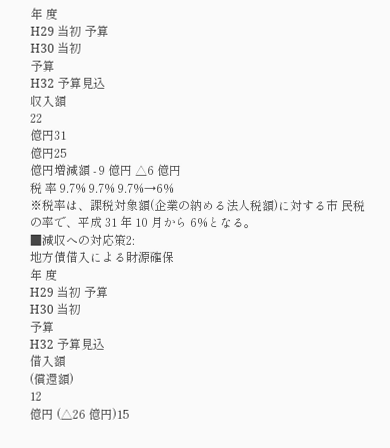年 度
H29 当初 予算
H30 当初
予算
H32 予算見込
収入額
22
億円31
億円25
億円増減額 - 9 億円 △6 億円
税 率 9.7% 9.7% 9.7%→6%
※税率は、課税対象額(企業の納める法人税額)に対する市 民税の率で、平成 31 年 10 月から 6%となる。
■減収への対応策2:
地方債借入による財源確保
年 度
H29 当初 予算
H30 当初
予算
H32 予算見込
借入額
(償還額)
12
億円 (△26 億円)15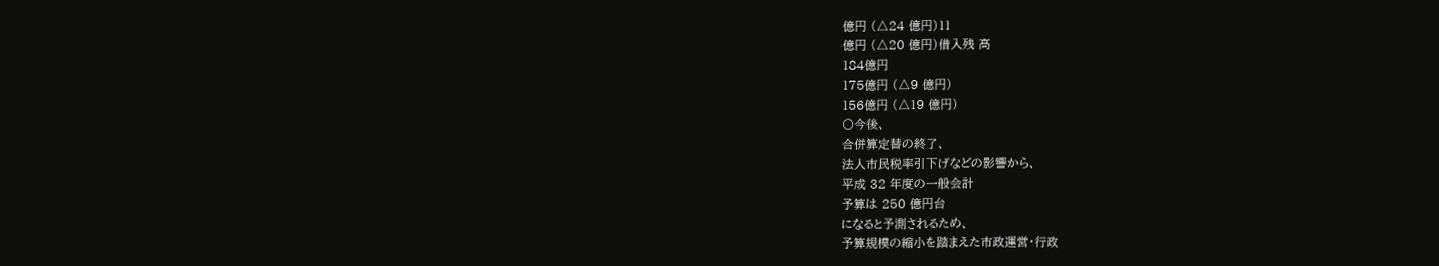億円 (△24 億円)11
億円 (△20 億円)借入残 高
184億円
175億円 (△9 億円)
156億円 (△19 億円)
〇今後、
合併算定替の終了、
法人市民税率引下げなどの影響から、
平成 32 年度の一般会計
予算は 250 億円台
になると予測されるため、
予算規模の縮小を踏まえた市政運営・行政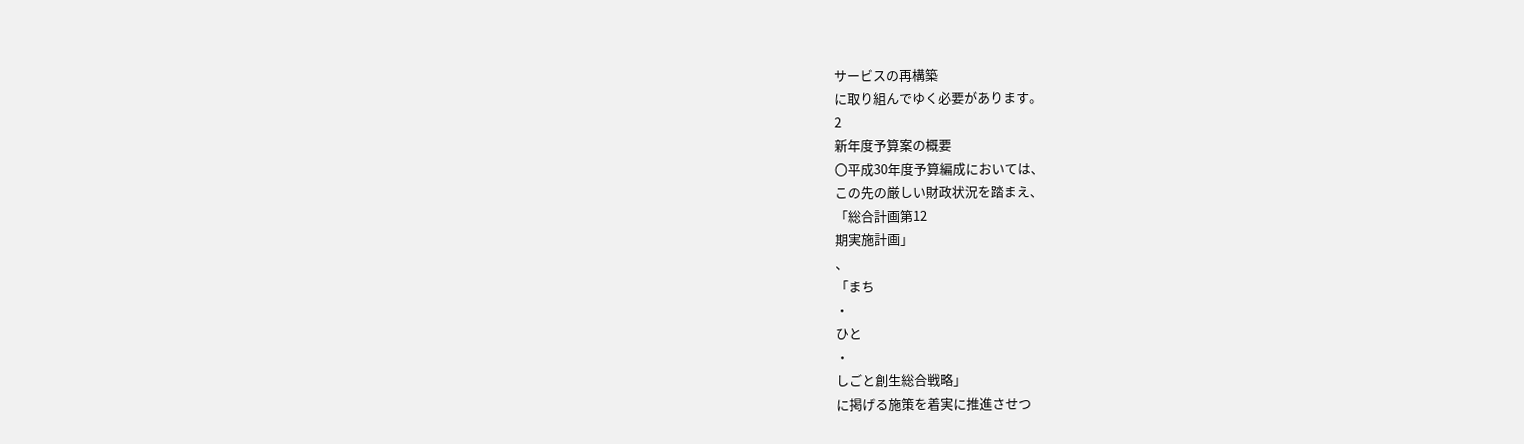サービスの再構築
に取り組んでゆく必要があります。
2
新年度予算案の概要
〇平成30年度予算編成においては、
この先の厳しい財政状況を踏まえ、
「総合計画第12
期実施計画」
、
「まち
・
ひと
・
しごと創生総合戦略」
に掲げる施策を着実に推進させつ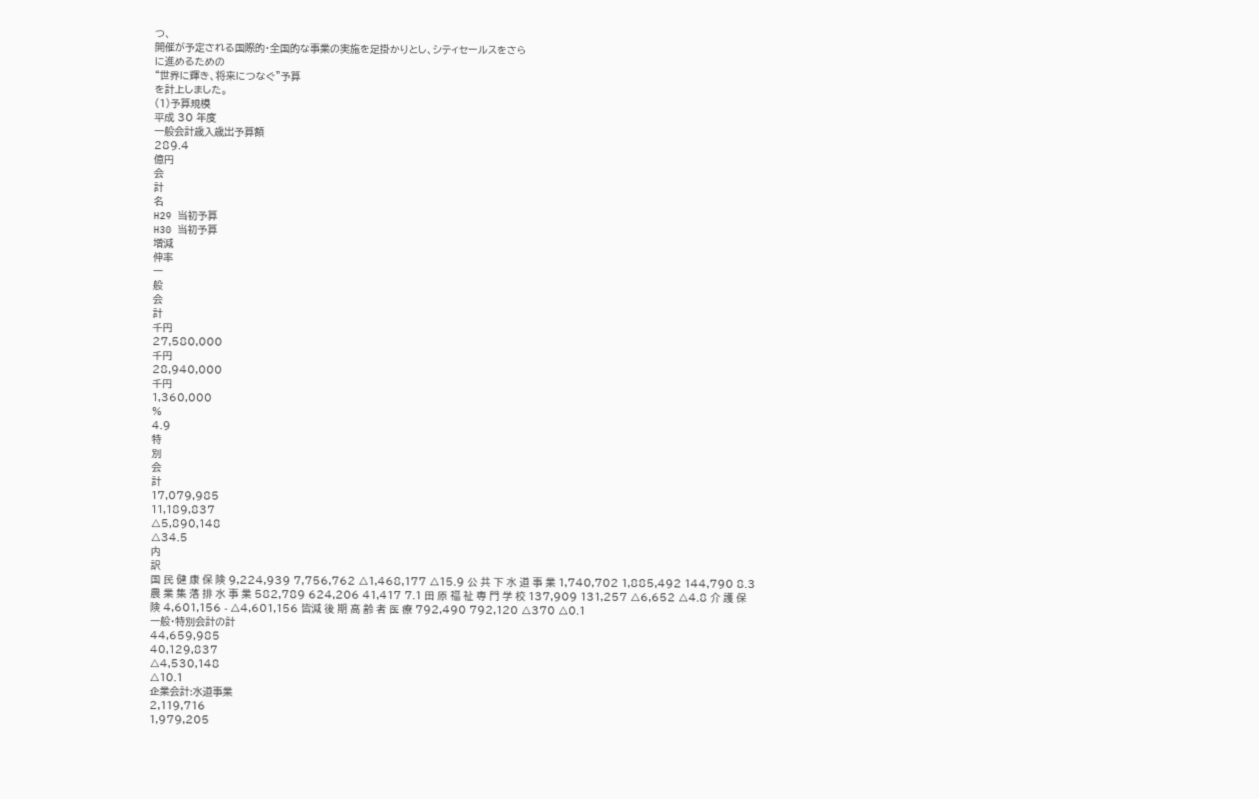つ、
開催が予定される国際的・全国的な事業の実施を足掛かりとし、シティセールスをさら
に進めるための
“世界に輝き、将来につなぐ”予算
を計上しました。
(1)予算規模
平成 30 年度
一般会計歳入歳出予算額
289.4
億円
会
計
名
H29 当初予算
H30 当初予算
増減
伸率
一
般
会
計
千円
27,580,000
千円
28,940,000
千円
1,360,000
%
4.9
特
別
会
計
17,079,985
11,189,837
△5,890,148
△34.5
内
訳
国 民 健 康 保 険 9,224,939 7,756,762 △1,468,177 △15.9 公 共 下 水 道 事 業 1,740,702 1,885,492 144,790 8.3 農 業 集 落 排 水 事 業 582,789 624,206 41,417 7.1 田 原 福 祉 専 門 学 校 137,909 131,257 △6,652 △4.8 介 護 保 険 4,601,156 - △4,601,156 皆減 後 期 高 齢 者 医 療 792,490 792,120 △370 △0.1
一般・特別会計の計
44,659,985
40,129,837
△4,530,148
△10.1
企業会計:水道事業
2,119,716
1,979,205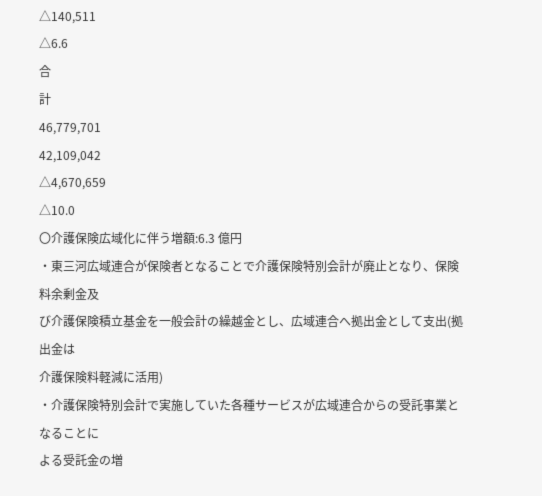△140,511
△6.6
合
計
46,779,701
42,109,042
△4,670,659
△10.0
〇介護保険広域化に伴う増額:6.3 億円
・東三河広域連合が保険者となることで介護保険特別会計が廃止となり、保険料余剰金及
び介護保険積立基金を一般会計の繰越金とし、広域連合へ拠出金として支出(拠出金は
介護保険料軽減に活用)
・介護保険特別会計で実施していた各種サービスが広域連合からの受託事業となることに
よる受託金の増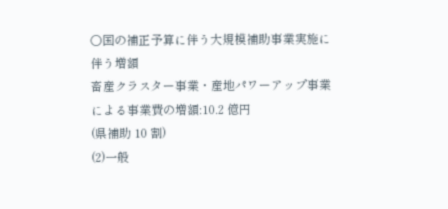〇国の補正予算に伴う大規模補助事業実施に伴う増額
畜産クラスター事業・産地パワーアップ事業による事業費の増額:10.2 億円
(県補助 10 割)
(2)一般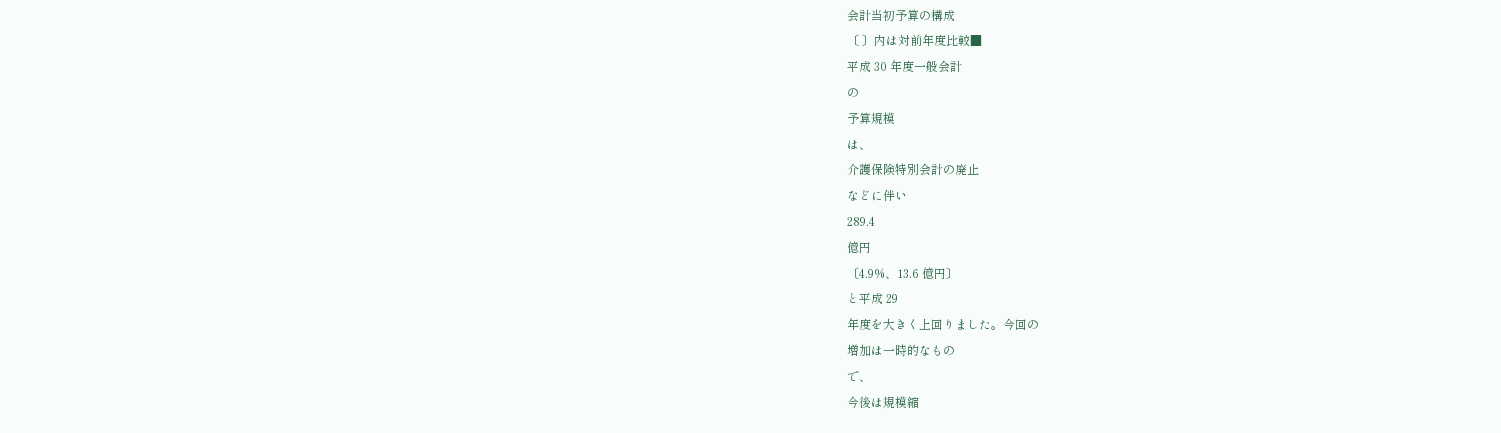会計当初予算の構成
〔 〕内は対前年度比較■
平成 30 年度一般会計
の
予算規模
は、
介護保険特別会計の廃止
などに伴い
289.4
億円
〔4.9%、13.6 億円〕
と平成 29
年度を大きく上回りました。今回の
増加は一時的なもの
で、
今後は規模縮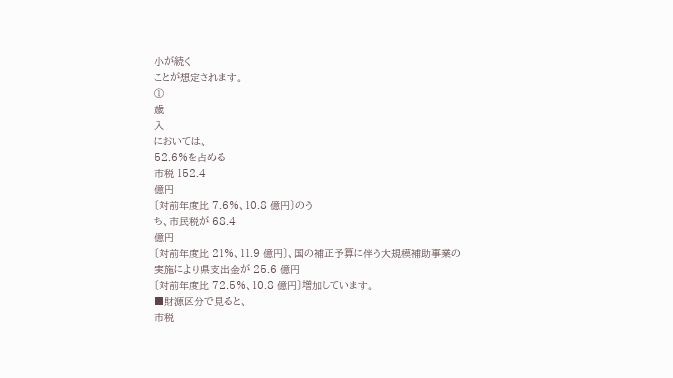小が続く
ことが想定されます。
①
歳
入
においては、
52.6%を占める
市税 152.4
億円
〔対前年度比 7.6%、10.8 億円〕のう
ち、市民税が 68.4
億円
〔対前年度比 21%、11.9 億円〕、国の補正予算に伴う大規模補助事業の
実施により県支出金が 25.6 億円
〔対前年度比 72.5%、10.8 億円〕増加しています。
■財源区分で見ると、
市税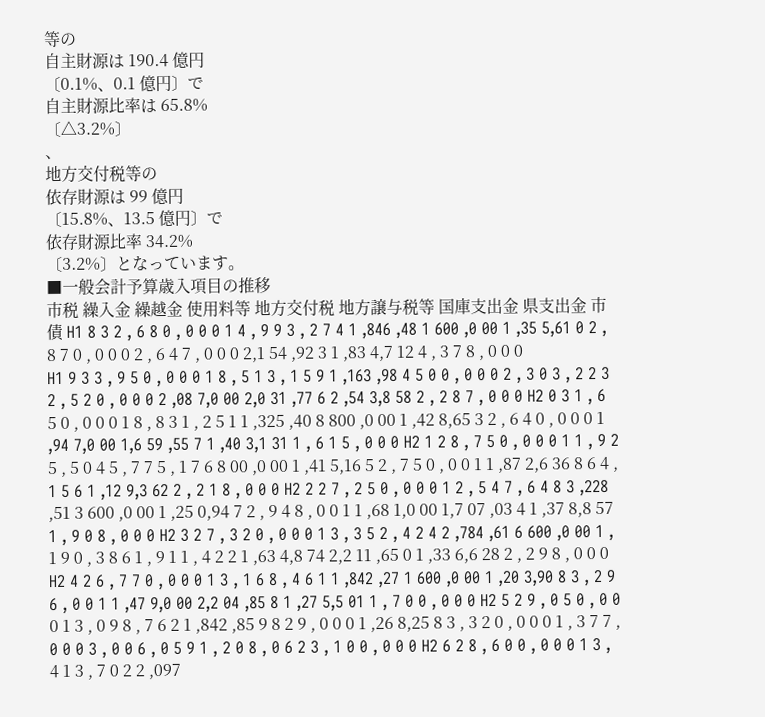等の
自主財源は 190.4 億円
〔0.1%、0.1 億円〕で
自主財源比率は 65.8%
〔△3.2%〕
、
地方交付税等の
依存財源は 99 億円
〔15.8%、13.5 億円〕で
依存財源比率 34.2%
〔3.2%〕となっています。
■一般会計予算歳入項目の推移
市税 繰入金 繰越金 使用料等 地方交付税 地方譲与税等 国庫支出金 県支出金 市債 H1 8 3 2 , 6 8 0 , 0 0 0 1 4 , 9 9 3 , 2 7 4 1 ,846 ,48 1 600 ,0 00 1 ,35 5,61 0 2 , 8 7 0 , 0 0 0 2 , 6 4 7 , 0 0 0 2,1 54 ,92 3 1 ,83 4,7 12 4 , 3 7 8 , 0 0 0
H1 9 3 3 , 9 5 0 , 0 0 0 1 8 , 5 1 3 , 1 5 9 1 ,163 ,98 4 5 0 0 , 0 0 0 2 , 3 0 3 , 2 2 3 2 , 5 2 0 , 0 0 0 2 ,08 7,0 00 2,0 31 ,77 6 2 ,54 3,8 58 2 , 2 8 7 , 0 0 0 H2 0 3 1 , 6 5 0 , 0 0 0 1 8 , 8 3 1 , 2 5 1 1 ,325 ,40 8 800 ,0 00 1 ,42 8,65 3 2 , 6 4 0 , 0 0 0 1 ,94 7,0 00 1,6 59 ,55 7 1 ,40 3,1 31 1 , 6 1 5 , 0 0 0 H2 1 2 8 , 7 5 0 , 0 0 0 1 1 , 9 2 5 , 5 0 4 5 , 7 7 5 , 1 7 6 8 00 ,0 00 1 ,41 5,16 5 2 , 7 5 0 , 0 0 1 1 ,87 2,6 36 8 6 4 , 1 5 6 1 ,12 9,3 62 2 , 2 1 8 , 0 0 0 H2 2 2 7 , 2 5 0 , 0 0 0 1 2 , 5 4 7 , 6 4 8 3 ,228 ,51 3 600 ,0 00 1 ,25 0,94 7 2 , 9 4 8 , 0 0 1 1 ,68 1,0 00 1,7 07 ,03 4 1 ,37 8,8 57 1 , 9 0 8 , 0 0 0 H2 3 2 7 , 3 2 0 , 0 0 0 1 3 , 3 5 2 , 4 2 4 2 ,784 ,61 6 600 ,0 00 1 , 1 9 0 , 3 8 6 1 , 9 1 1 , 4 2 2 1 ,63 4,8 74 2,2 11 ,65 0 1 ,33 6,6 28 2 , 2 9 8 , 0 0 0 H2 4 2 6 , 7 7 0 , 0 0 0 1 3 , 1 6 8 , 4 6 1 1 ,842 ,27 1 600 ,0 00 1 ,20 3,90 8 3 , 2 9 6 , 0 0 1 1 ,47 9,0 00 2,2 04 ,85 8 1 ,27 5,5 01 1 , 7 0 0 , 0 0 0 H2 5 2 9 , 0 5 0 , 0 0 0 1 3 , 0 9 8 , 7 6 2 1 ,842 ,85 9 8 2 9 , 0 0 0 1 ,26 8,25 8 3 , 3 2 0 , 0 0 0 1 , 3 7 7 , 0 0 0 3 , 0 0 6 , 0 5 9 1 , 2 0 8 , 0 6 2 3 , 1 0 0 , 0 0 0 H2 6 2 8 , 6 0 0 , 0 0 0 1 3 , 4 1 3 , 7 0 2 2 ,097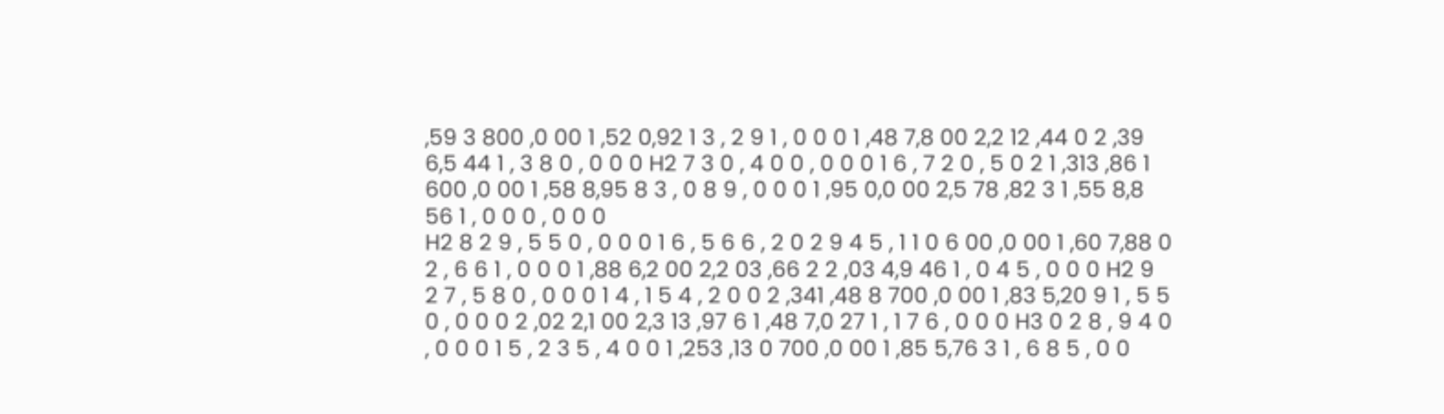,59 3 800 ,0 00 1 ,52 0,92 1 3 , 2 9 1 , 0 0 0 1 ,48 7,8 00 2,2 12 ,44 0 2 ,39 6,5 44 1 , 3 8 0 , 0 0 0 H2 7 3 0 , 4 0 0 , 0 0 0 1 6 , 7 2 0 , 5 0 2 1 ,313 ,86 1 600 ,0 00 1 ,58 8,95 8 3 , 0 8 9 , 0 0 0 1 ,95 0,0 00 2,5 78 ,82 3 1 ,55 8,8 56 1 , 0 0 0 , 0 0 0
H2 8 2 9 , 5 5 0 , 0 0 0 1 6 , 5 6 6 , 2 0 2 9 4 5 , 1 1 0 6 00 ,0 00 1 ,60 7,88 0 2 , 6 6 1 , 0 0 0 1 ,88 6,2 00 2,2 03 ,66 2 2 ,03 4,9 46 1 , 0 4 5 , 0 0 0 H2 9 2 7 , 5 8 0 , 0 0 0 1 4 , 1 5 4 , 2 0 0 2 ,341 ,48 8 700 ,0 00 1 ,83 5,20 9 1 , 5 5 0 , 0 0 0 2 ,02 2,1 00 2,3 13 ,97 6 1 ,48 7,0 27 1 , 1 7 6 , 0 0 0 H3 0 2 8 , 9 4 0 , 0 0 0 1 5 , 2 3 5 , 4 0 0 1 ,253 ,13 0 700 ,0 00 1 ,85 5,76 3 1 , 6 8 5 , 0 0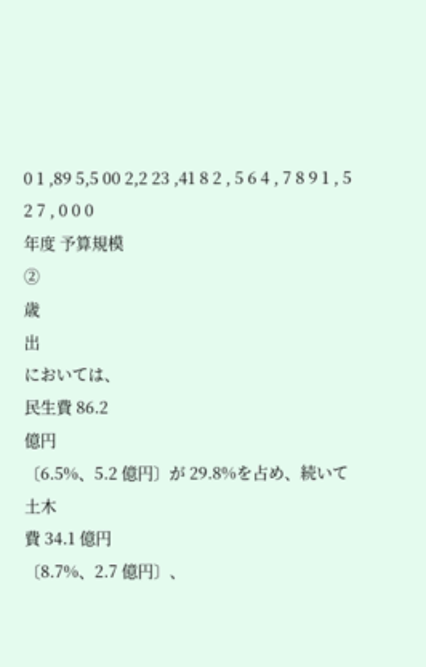0 1 ,89 5,5 00 2,2 23 ,41 8 2 , 5 6 4 , 7 8 9 1 , 5 2 7 , 0 0 0
年度 予算規模
②
歳
出
においては、
民生費 86.2
億円
〔6.5%、5.2 億円〕が 29.8%を占め、続いて
土木
費 34.1 億円
〔8.7%、2.7 億円〕、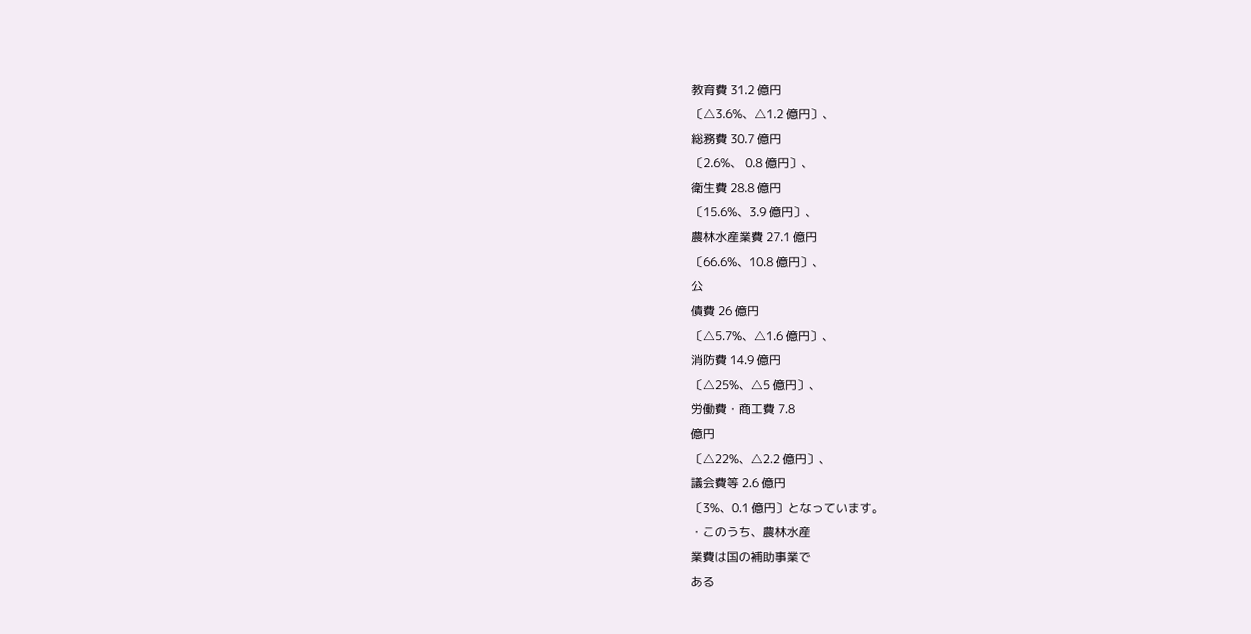教育費 31.2 億円
〔△3.6%、△1.2 億円〕、
総務費 30.7 億円
〔2.6%、 0.8 億円〕、
衛生費 28.8 億円
〔15.6%、3.9 億円〕、
農林水産業費 27.1 億円
〔66.6%、10.8 億円〕、
公
債費 26 億円
〔△5.7%、△1.6 億円〕、
消防費 14.9 億円
〔△25%、△5 億円〕、
労働費・商工費 7.8
億円
〔△22%、△2.2 億円〕、
議会費等 2.6 億円
〔3%、0.1 億円〕となっています。
・このうち、農林水産
業費は国の補助事業で
ある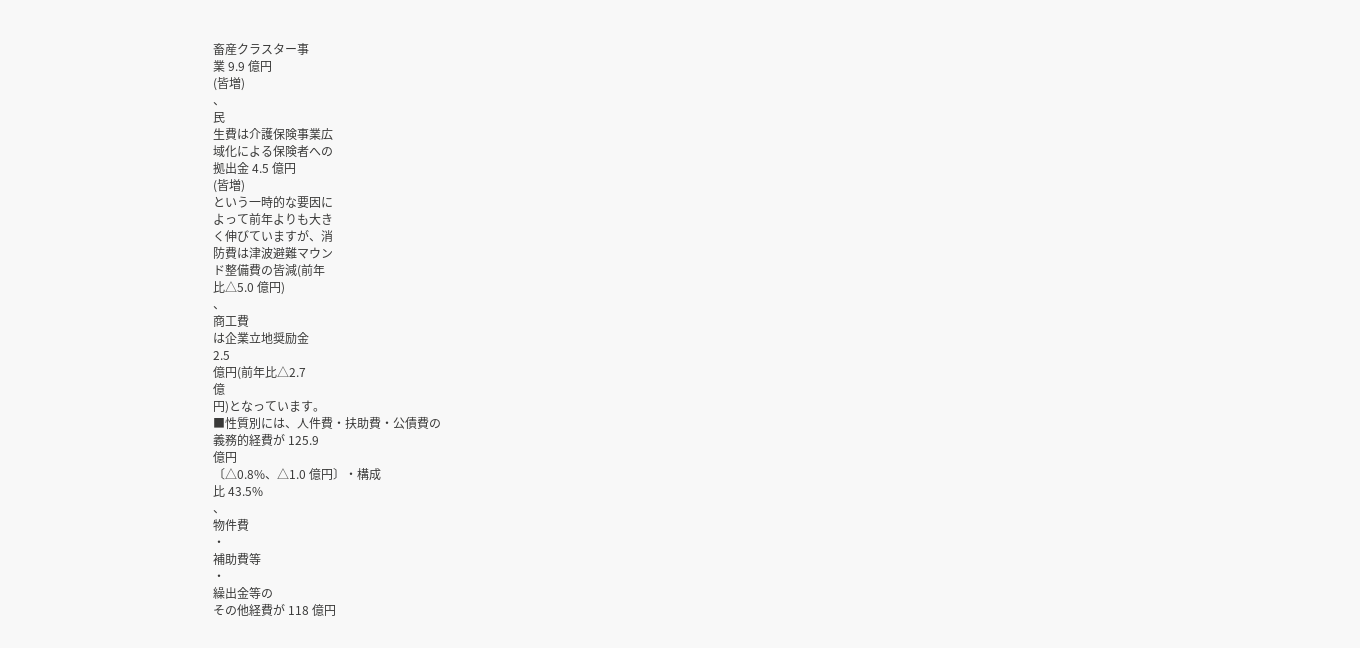畜産クラスター事
業 9.9 億円
(皆増)
、
民
生費は介護保険事業広
域化による保険者への
拠出金 4.5 億円
(皆増)
という一時的な要因に
よって前年よりも大き
く伸びていますが、消
防費は津波避難マウン
ド整備費の皆減(前年
比△5.0 億円)
、
商工費
は企業立地奨励金
2.5
億円(前年比△2.7
億
円)となっています。
■性質別には、人件費・扶助費・公債費の
義務的経費が 125.9
億円
〔△0.8%、△1.0 億円〕・構成
比 43.5%
、
物件費
・
補助費等
・
繰出金等の
その他経費が 118 億円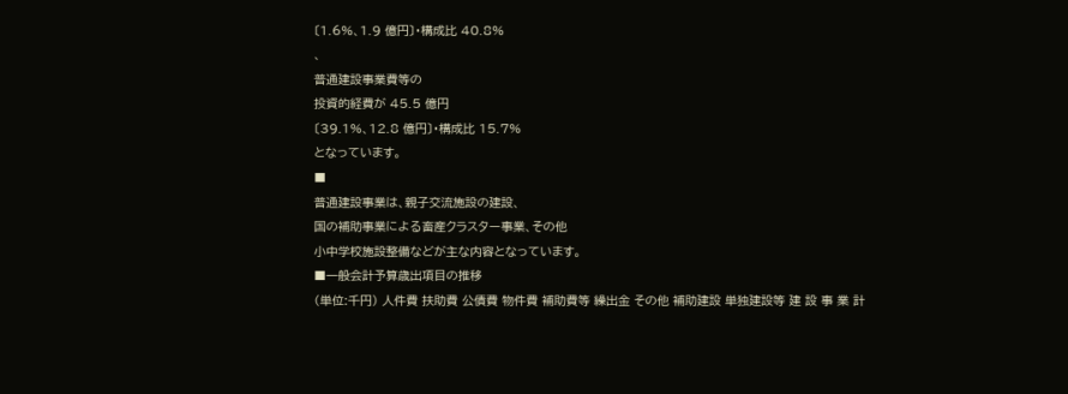〔1.6%、1.9 億円〕・構成比 40.8%
、
普通建設事業費等の
投資的経費が 45.5 億円
〔39.1%、12.8 億円〕・構成比 15.7%
となっています。
■
普通建設事業は、親子交流施設の建設、
国の補助事業による畜産クラスター事業、その他
小中学校施設整備などが主な内容となっています。
■一般会計予算歳出項目の推移
(単位:千円) 人件費 扶助費 公債費 物件費 補助費等 繰出金 その他 補助建設 単独建設等 建 設 事 業 計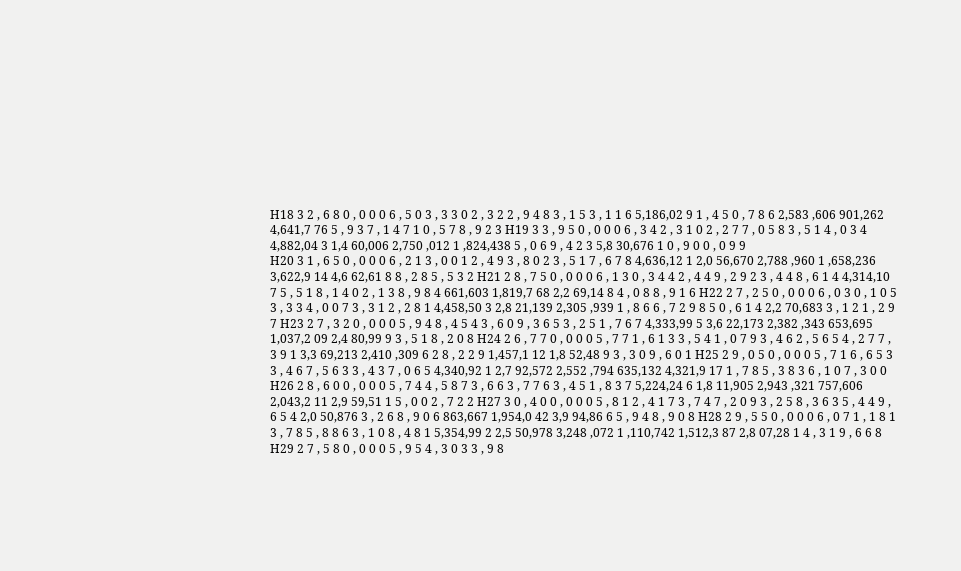H18 3 2 , 6 8 0 , 0 0 0 6 , 5 0 3 , 3 3 0 2 , 3 2 2 , 9 4 8 3 , 1 5 3 , 1 1 6 5,186,02 9 1 , 4 5 0 , 7 8 6 2,583 ,606 901,262 4,641,7 76 5 , 9 3 7 , 1 4 7 1 0 , 5 7 8 , 9 2 3 H19 3 3 , 9 5 0 , 0 0 0 6 , 3 4 2 , 3 1 0 2 , 2 7 7 , 0 5 8 3 , 5 1 4 , 0 3 4 4,882,04 3 1,4 60,006 2,750 ,012 1 ,824,438 5 , 0 6 9 , 4 2 3 5,8 30,676 1 0 , 9 0 0 , 0 9 9
H20 3 1 , 6 5 0 , 0 0 0 6 , 2 1 3 , 0 0 1 2 , 4 9 3 , 8 0 2 3 , 5 1 7 , 6 7 8 4,636,12 1 2,0 56,670 2,788 ,960 1 ,658,236 3,622,9 14 4,6 62,61 8 8 , 2 8 5 , 5 3 2 H21 2 8 , 7 5 0 , 0 0 0 6 , 1 3 0 , 3 4 4 2 , 4 4 9 , 2 9 2 3 , 4 4 8 , 6 1 4 4,314,10 7 5 , 5 1 8 , 1 4 0 2 , 1 3 8 , 9 8 4 661,603 1,819,7 68 2,2 69,14 8 4 , 0 8 8 , 9 1 6 H22 2 7 , 2 5 0 , 0 0 0 6 , 0 3 0 , 1 0 5 3 , 3 3 4 , 0 0 7 3 , 3 1 2 , 2 8 1 4,458,50 3 2,8 21,139 2,305 ,939 1 , 8 6 6 , 7 2 9 8 5 0 , 6 1 4 2,2 70,683 3 , 1 2 1 , 2 9 7 H23 2 7 , 3 2 0 , 0 0 0 5 , 9 4 8 , 4 5 4 3 , 6 0 9 , 3 6 5 3 , 2 5 1 , 7 6 7 4,333,99 5 3,6 22,173 2,382 ,343 653,695 1,037,2 09 2,4 80,99 9 3 , 5 1 8 , 2 0 8 H24 2 6 , 7 7 0 , 0 0 0 5 , 7 7 1 , 6 1 3 3 , 5 4 1 , 0 7 9 3 , 4 6 2 , 5 6 5 4 , 2 7 7 , 3 9 1 3,3 69,213 2,410 ,309 6 2 8 , 2 2 9 1,457,1 12 1,8 52,48 9 3 , 3 0 9 , 6 0 1 H25 2 9 , 0 5 0 , 0 0 0 5 , 7 1 6 , 6 5 3 3 , 4 6 7 , 5 6 3 3 , 4 3 7 , 0 6 5 4,340,92 1 2,7 92,572 2,552 ,794 635,132 4,321,9 17 1 , 7 8 5 , 3 8 3 6 , 1 0 7 , 3 0 0 H26 2 8 , 6 0 0 , 0 0 0 5 , 7 4 4 , 5 8 7 3 , 6 6 3 , 7 7 6 3 , 4 5 1 , 8 3 7 5,224,24 6 1,8 11,905 2,943 ,321 757,606 2,043,2 11 2,9 59,51 1 5 , 0 0 2 , 7 2 2 H27 3 0 , 4 0 0 , 0 0 0 5 , 8 1 2 , 4 1 7 3 , 7 4 7 , 2 0 9 3 , 2 5 8 , 3 6 3 5 , 4 4 9 , 6 5 4 2,0 50,876 3 , 2 6 8 , 9 0 6 863,667 1,954,0 42 3,9 94,86 6 5 , 9 4 8 , 9 0 8 H28 2 9 , 5 5 0 , 0 0 0 6 , 0 7 1 , 1 8 1 3 , 7 8 5 , 8 8 6 3 , 1 0 8 , 4 8 1 5,354,99 2 2,5 50,978 3,248 ,072 1 ,110,742 1,512,3 87 2,8 07,28 1 4 , 3 1 9 , 6 6 8 H29 2 7 , 5 8 0 , 0 0 0 5 , 9 5 4 , 3 0 3 3 , 9 8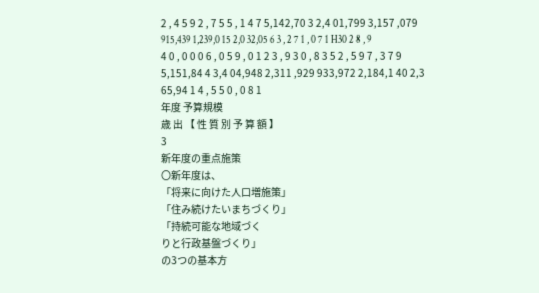2 , 4 5 9 2 , 7 5 5 , 1 4 7 5,142,70 3 2,4 01,799 3,157 ,079 915,439 1,239,0 15 2,0 32,05 6 3 , 2 7 1 , 0 7 1 H30 2 8 , 9 4 0 , 0 0 0 6 , 0 5 9 , 0 1 2 3 , 9 3 0 , 8 3 5 2 , 5 9 7 , 3 7 9 5,151,84 4 3,4 04,948 2,311 ,929 933,972 2,184,1 40 2,3 65,94 1 4 , 5 5 0 , 0 8 1
年度 予算規模
歳 出 【 性 質 別 予 算 額 】
3
新年度の重点施策
〇新年度は、
「将来に向けた人口増施策」
「住み続けたいまちづくり」
「持続可能な地域づく
りと行政基盤づくり」
の3つの基本方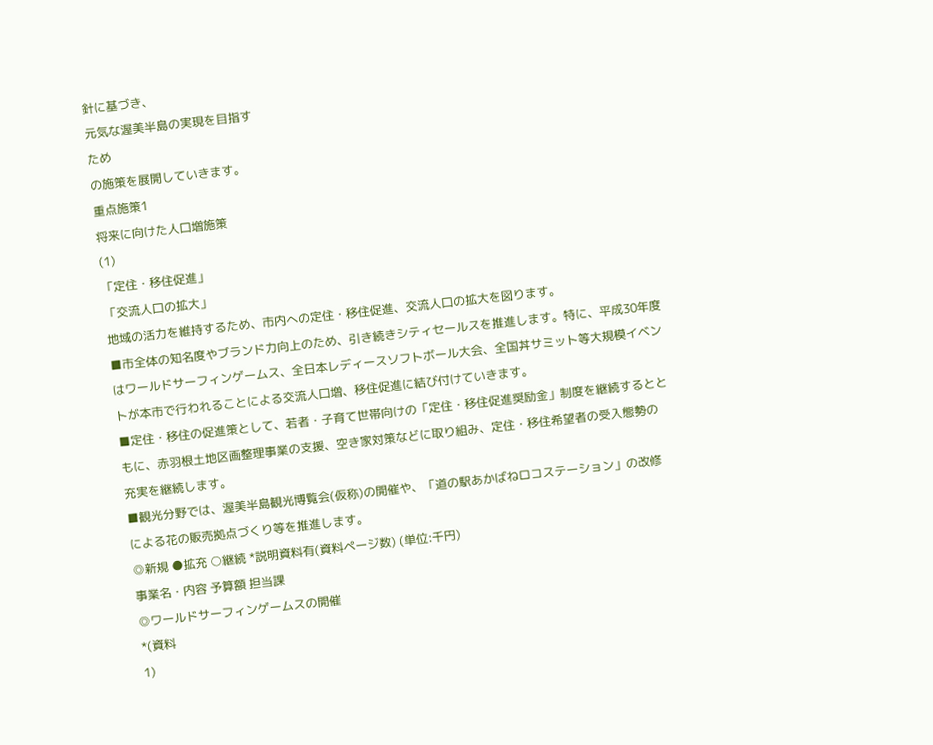針に基づき、
元気な渥美半島の実現を目指す
ため
の施策を展開していきます。
重点施策1
将来に向けた人口増施策
(1)
「定住・移住促進」
「交流人口の拡大」
地域の活力を維持するため、市内への定住・移住促進、交流人口の拡大を図ります。
■市全体の知名度やブランド力向上のため、引き続きシティセールスを推進します。特に、平成30年度
はワールドサーフィンゲームス、全日本レディースソフトボール大会、全国丼サミット等大規模イベン
トが本市で行われることによる交流人口増、移住促進に結び付けていきます。
■定住・移住の促進策として、若者・子育て世帯向けの「定住・移住促進奨励金」制度を継続するとと
もに、赤羽根土地区画整理事業の支援、空き家対策などに取り組み、定住・移住希望者の受入態勢の
充実を継続します。
■観光分野では、渥美半島観光博覧会(仮称)の開催や、「道の駅あかばねロコステーション」の改修
による花の販売拠点づくり等を推進します。
◎新規 ●拡充 ○継続 *説明資料有(資料ページ数) (単位:千円)
事業名・内容 予算額 担当課
◎ワールドサーフィンゲームスの開催
*(資料
1)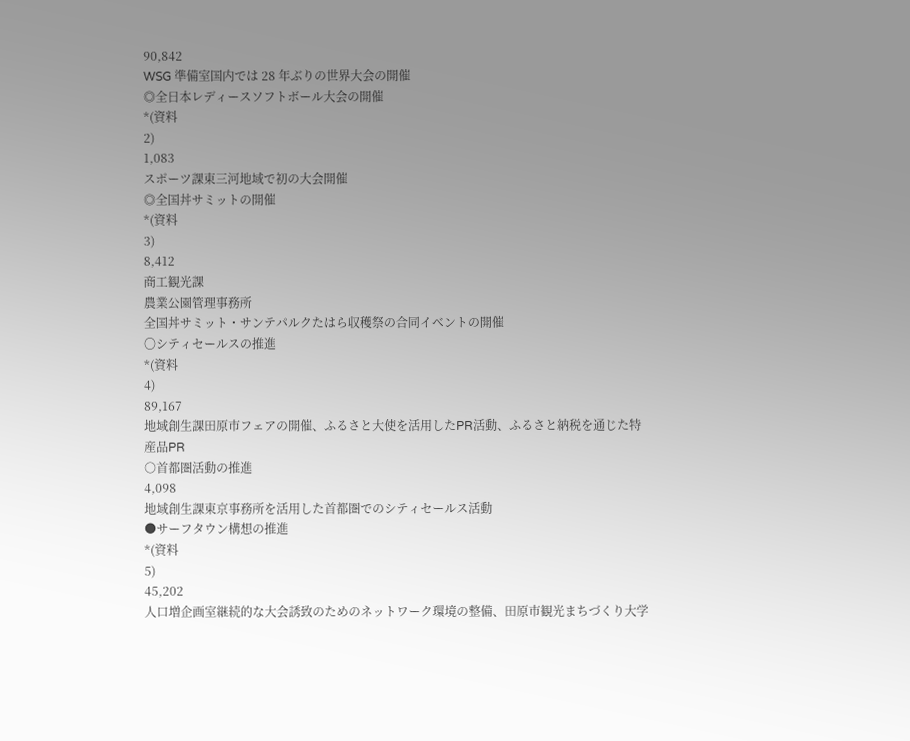90,842
WSG 準備室国内では 28 年ぶりの世界大会の開催
◎全日本レディースソフトボール大会の開催
*(資料
2)
1,083
スポーツ課東三河地域で初の大会開催
◎全国丼サミットの開催
*(資料
3)
8,412
商工観光課
農業公園管理事務所
全国丼サミット・サンテパルクたはら収穫祭の合同イベントの開催
〇シティセールスの推進
*(資料
4)
89,167
地域創生課田原市フェアの開催、ふるさと大使を活用したPR活動、ふるさと納税を通じた特
産品PR
○首都圏活動の推進
4,098
地域創生課東京事務所を活用した首都圏でのシティセールス活動
●サーフタウン構想の推進
*(資料
5)
45,202
人口増企画室継続的な大会誘致のためのネットワーク環境の整備、田原市観光まちづくり大学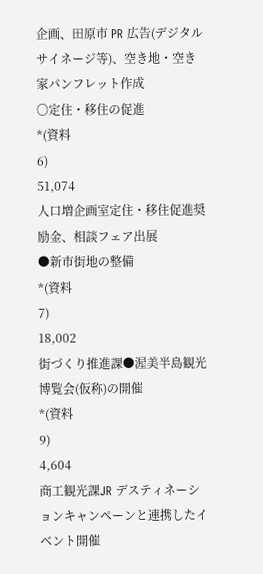企画、田原市 PR 広告(デジタルサイネージ等)、空き地・空き家パンフレット作成
〇定住・移住の促進
*(資料
6)
51,074
人口増企画室定住・移住促進奨励金、相談フェア出展
●新市街地の整備
*(資料
7)
18,002
街づくり推進課●渥美半島観光博覧会(仮称)の開催
*(資料
9)
4,604
商工観光課JR デスティネーションキャンペーンと連携したイベント開催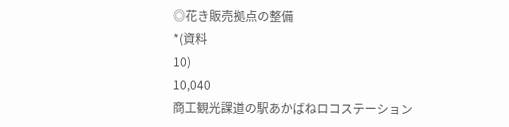◎花き販売拠点の整備
*(資料
10)
10,040
商工観光課道の駅あかばねロコステーション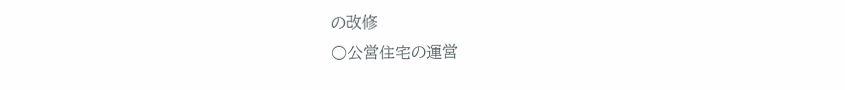の改修
○公営住宅の運営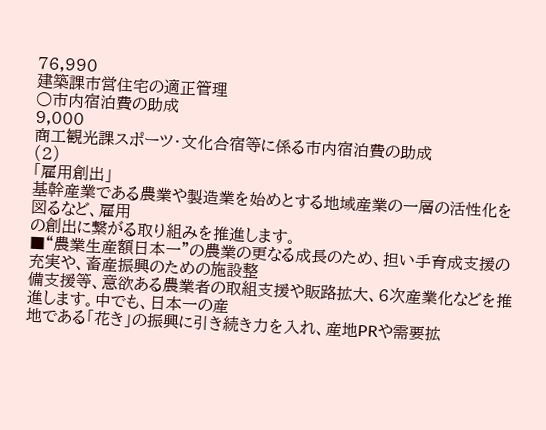76,990
建築課市営住宅の適正管理
○市内宿泊費の助成
9,000
商工観光課スポーツ・文化合宿等に係る市内宿泊費の助成
(2)
「雇用創出」
基幹産業である農業や製造業を始めとする地域産業の一層の活性化を図るなど、雇用
の創出に繋がる取り組みを推進します。
■“農業生産額日本一”の農業の更なる成長のため、担い手育成支援の充実や、畜産振興のための施設整
備支援等、意欲ある農業者の取組支援や販路拡大、6次産業化などを推進します。中でも、日本一の産
地である「花き」の振興に引き続き力を入れ、産地PRや需要拡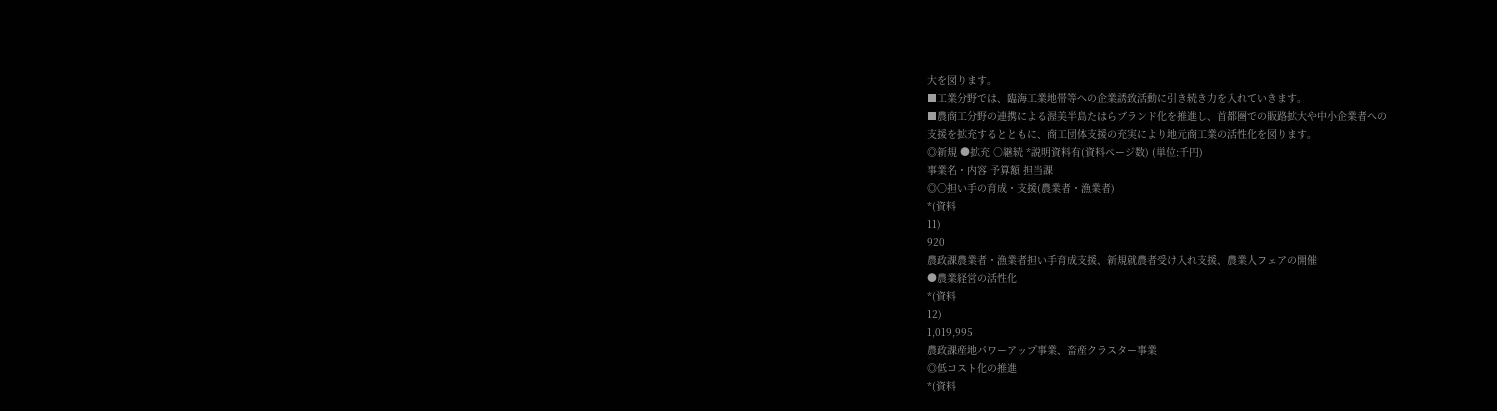大を図ります。
■工業分野では、臨海工業地帯等への企業誘致活動に引き続き力を入れていきます。
■農商工分野の連携による渥美半島たはらブランド化を推進し、首都圏での販路拡大や中小企業者への
支援を拡充するとともに、商工団体支援の充実により地元商工業の活性化を図ります。
◎新規 ●拡充 ○継続 *説明資料有(資料ページ数) (単位:千円)
事業名・内容 予算額 担当課
◎〇担い手の育成・支援(農業者・漁業者)
*(資料
11)
920
農政課農業者・漁業者担い手育成支援、新規就農者受け入れ支援、農業人フェアの開催
●農業経営の活性化
*(資料
12)
1,019,995
農政課産地パワーアップ事業、畜産クラスター事業
◎低コスト化の推進
*(資料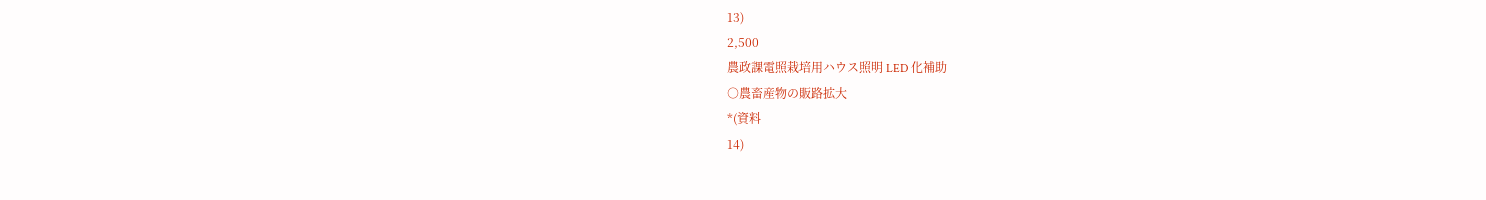13)
2,500
農政課電照栽培用ハウス照明 LED 化補助
○農畜産物の販路拡大
*(資料
14)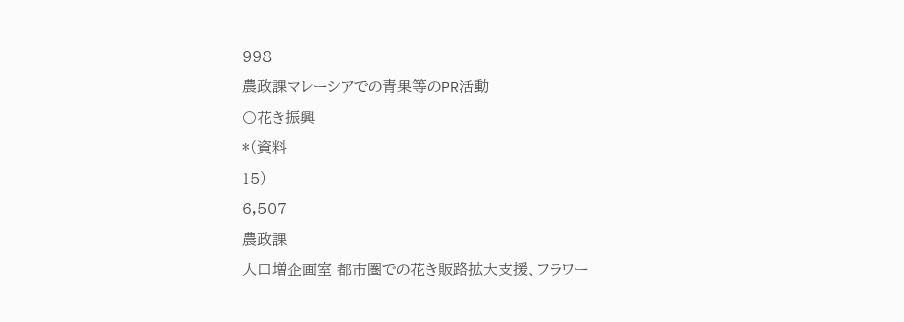998
農政課マレーシアでの青果等のPR活動
〇花き振興
*(資料
15)
6,507
農政課
人口増企画室 都市圏での花き販路拡大支援、フラワー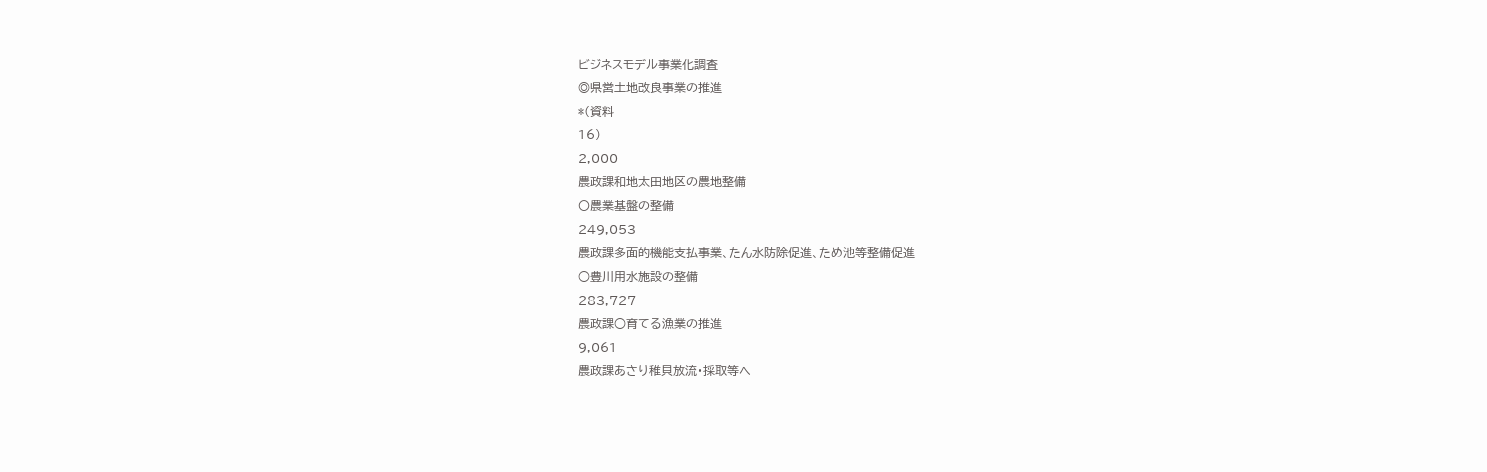ビジネスモデル事業化調査
◎県営土地改良事業の推進
*(資料
16)
2,000
農政課和地太田地区の農地整備
〇農業基盤の整備
249,053
農政課多面的機能支払事業、たん水防除促進、ため池等整備促進
○豊川用水施設の整備
283,727
農政課○育てる漁業の推進
9,061
農政課あさり稚貝放流・採取等へ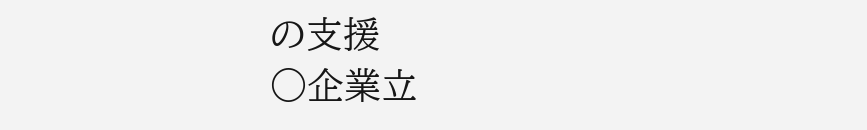の支援
○企業立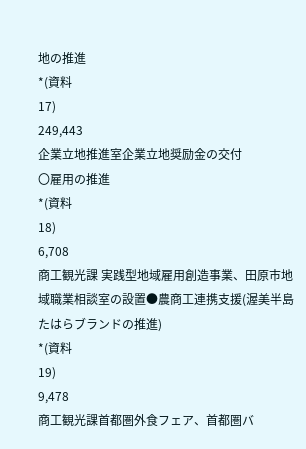地の推進
*(資料
17)
249,443
企業立地推進室企業立地奨励金の交付
〇雇用の推進
*(資料
18)
6,708
商工観光課 実践型地域雇用創造事業、田原市地域職業相談室の設置●農商工連携支援(渥美半島たはらブランドの推進)
*(資料
19)
9,478
商工観光課首都圏外食フェア、首都圏バ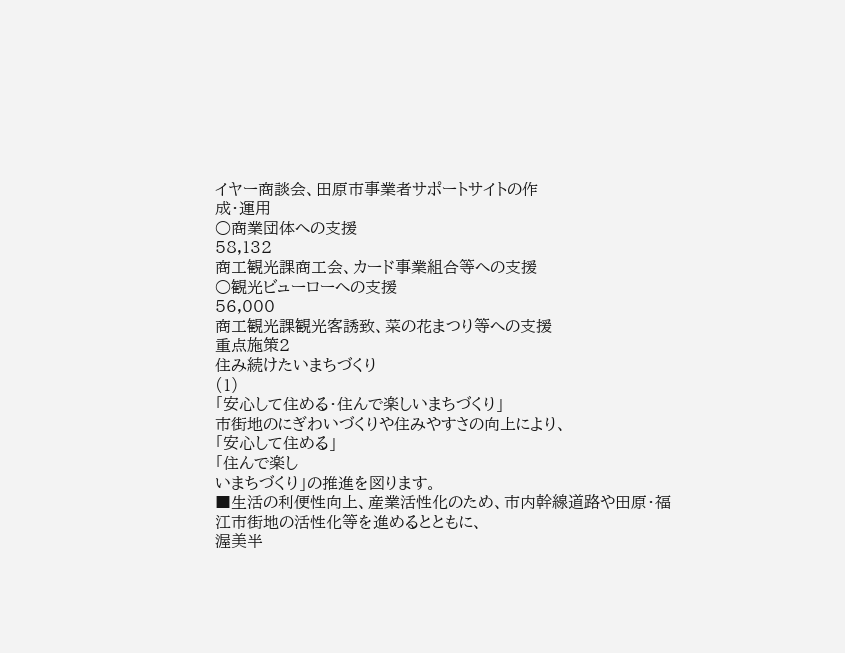イヤー商談会、田原市事業者サポートサイトの作
成・運用
○商業団体への支援
58,132
商工観光課商工会、カード事業組合等への支援
○観光ビューローへの支援
56,000
商工観光課観光客誘致、菜の花まつり等への支援
重点施策2
住み続けたいまちづくり
(1)
「安心して住める・住んで楽しいまちづくり」
市街地のにぎわいづくりや住みやすさの向上により、
「安心して住める」
「住んで楽し
いまちづくり」の推進を図ります。
■生活の利便性向上、産業活性化のため、市内幹線道路や田原・福江市街地の活性化等を進めるとともに、
渥美半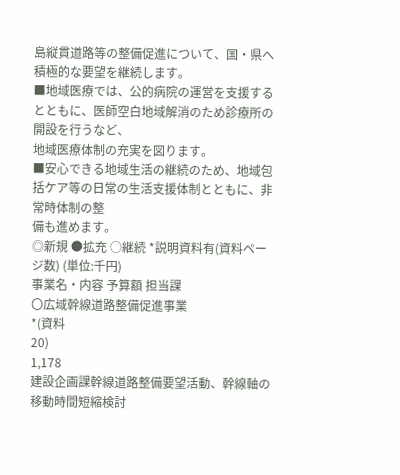島縦貫道路等の整備促進について、国・県へ積極的な要望を継続します。
■地域医療では、公的病院の運営を支援するとともに、医師空白地域解消のため診療所の開設を行うなど、
地域医療体制の充実を図ります。
■安心できる地域生活の継続のため、地域包括ケア等の日常の生活支援体制とともに、非常時体制の整
備も進めます。
◎新規 ●拡充 ○継続 *説明資料有(資料ページ数) (単位:千円)
事業名・内容 予算額 担当課
〇広域幹線道路整備促進事業
*(資料
20)
1,178
建設企画課幹線道路整備要望活動、幹線軸の移動時間短縮検討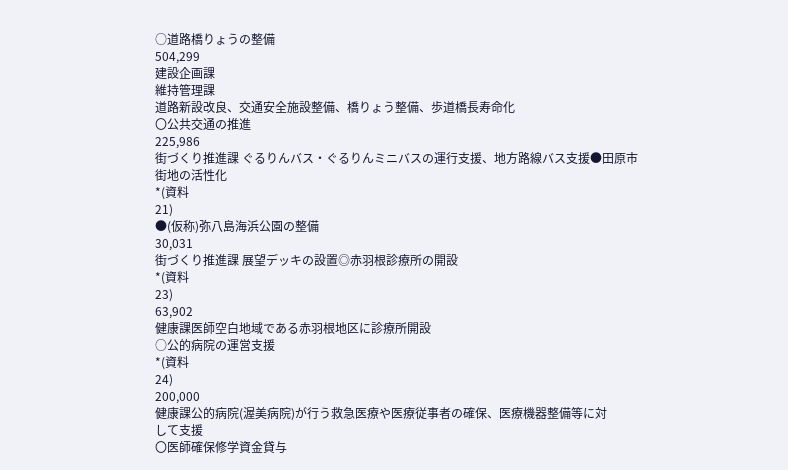○道路橋りょうの整備
504,299
建設企画課
維持管理課
道路新設改良、交通安全施設整備、橋りょう整備、歩道橋長寿命化
〇公共交通の推進
225,986
街づくり推進課 ぐるりんバス・ぐるりんミニバスの運行支援、地方路線バス支援●田原市街地の活性化
*(資料
21)
●(仮称)弥八島海浜公園の整備
30,031
街づくり推進課 展望デッキの設置◎赤羽根診療所の開設
*(資料
23)
63,902
健康課医師空白地域である赤羽根地区に診療所開設
○公的病院の運営支援
*(資料
24)
200,000
健康課公的病院(渥美病院)が行う救急医療や医療従事者の確保、医療機器整備等に対
して支援
〇医師確保修学資金貸与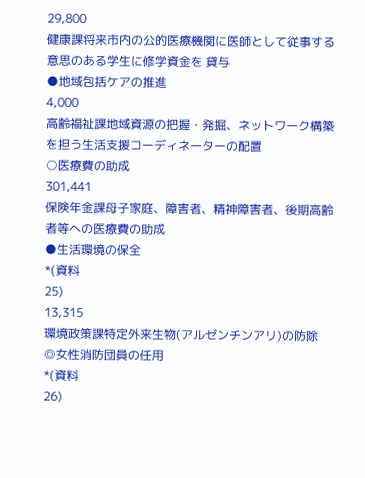29,800
健康課将来市内の公的医療機関に医師として従事する意思のある学生に修学資金を 貸与
●地域包括ケアの推進
4,000
高齢福祉課地域資源の把握・発掘、ネットワーク構築を担う生活支援コーディネーターの配置
○医療費の助成
301,441
保険年金課母子家庭、障害者、精神障害者、後期高齢者等への医療費の助成
●生活環境の保全
*(資料
25)
13,315
環境政策課特定外来生物(アルゼンチンアリ)の防除
◎女性消防団員の任用
*(資料
26)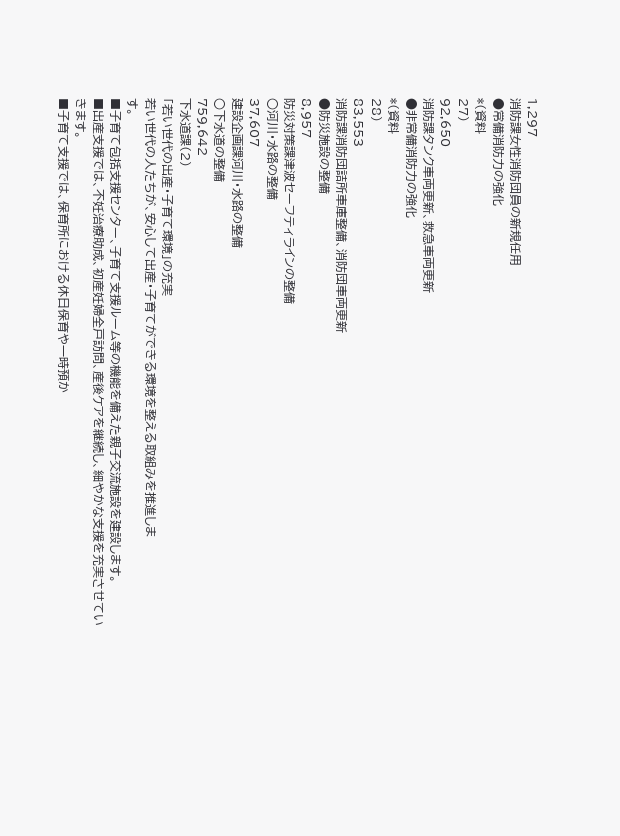1,297
消防課女性消防団員の新規任用
●常備消防力の強化
*(資料
27)
92,650
消防課タンク車両更新、救急車両更新
●非常備消防力の強化
*(資料
28)
83,553
消防課消防団詰所車庫整備、消防団車両更新
●防災施設の整備
8,957
防災対策課津波セーフティラインの整備
○河川・水路の整備
37,607
建設企画課河川・水路の整備
○下水道の整備
759,642
下水道課(2)
「若い世代の出産・子育て環境」の充実
若い世代の人たちが、安心して出産・子育てができる環境を整える取組みを推進しま
す。
■子育て包括支援センター、子育て支援ルーム等の機能を備えた親子交流施設を建設します。
■出産支援では、不妊治療助成、初産妊婦全戸訪問、産後ケアを継続し、細やかな支援を充実させてい
きます。
■子育て支援では、保育所における休日保育や一時預か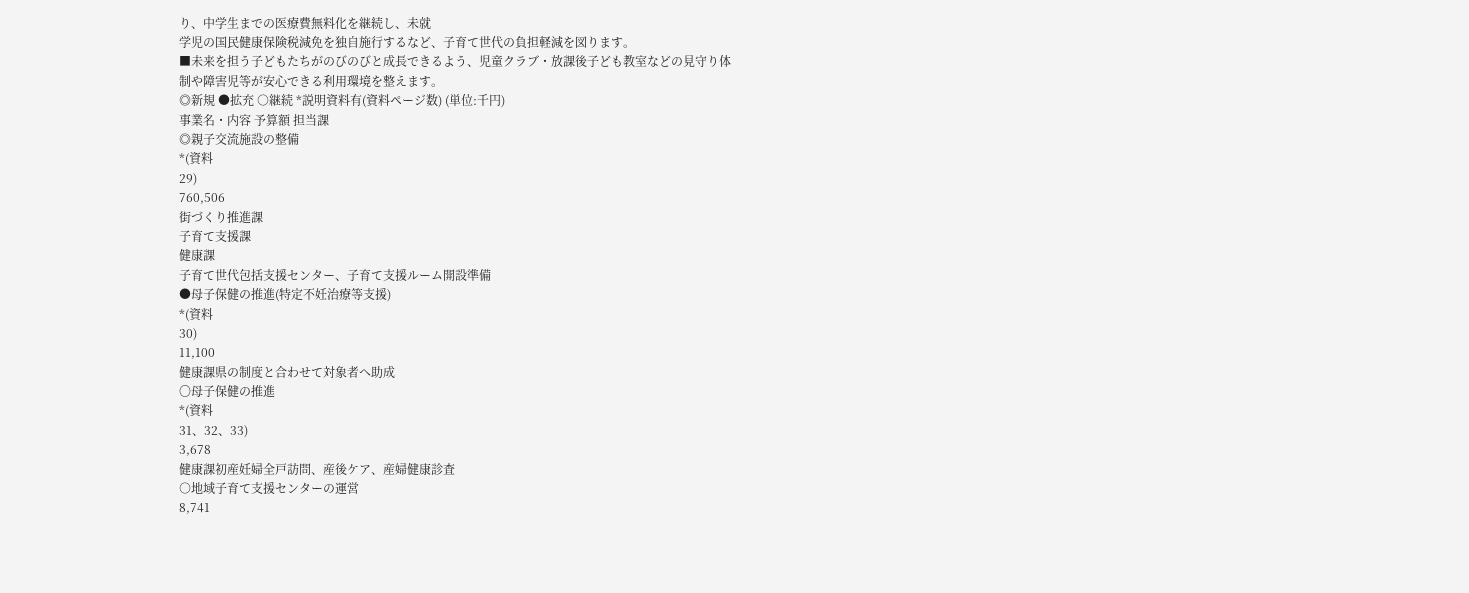り、中学生までの医療費無料化を継続し、未就
学児の国民健康保険税減免を独自施行するなど、子育て世代の負担軽減を図ります。
■未来を担う子どもたちがのびのびと成長できるよう、児童クラブ・放課後子ども教室などの見守り体
制や障害児等が安心できる利用環境を整えます。
◎新規 ●拡充 ○継続 *説明資料有(資料ページ数) (単位:千円)
事業名・内容 予算額 担当課
◎親子交流施設の整備
*(資料
29)
760,506
街づくり推進課
子育て支援課
健康課
子育て世代包括支援センター、子育て支援ルーム開設準備
●母子保健の推進(特定不妊治療等支援)
*(資料
30)
11,100
健康課県の制度と合わせて対象者へ助成
〇母子保健の推進
*(資料
31、32、33)
3,678
健康課初産妊婦全戸訪問、産後ケア、産婦健康診査
○地域子育て支援センターの運営
8,741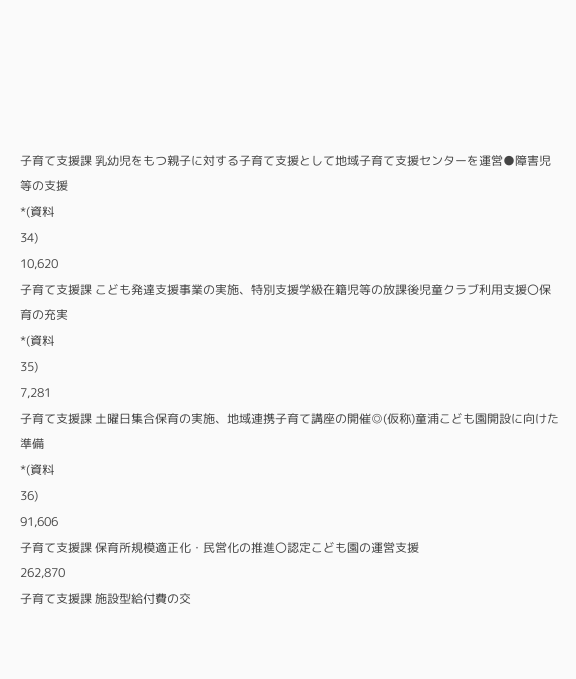子育て支援課 乳幼児をもつ親子に対する子育て支援として地域子育て支援センターを運営●障害児等の支援
*(資料
34)
10,620
子育て支援課 こども発達支援事業の実施、特別支援学級在籍児等の放課後児童クラブ利用支援〇保育の充実
*(資料
35)
7,281
子育て支援課 土曜日集合保育の実施、地域連携子育て講座の開催◎(仮称)童浦こども園開設に向けた準備
*(資料
36)
91,606
子育て支援課 保育所規模適正化・民営化の推進〇認定こども園の運営支援
262,870
子育て支援課 施設型給付費の交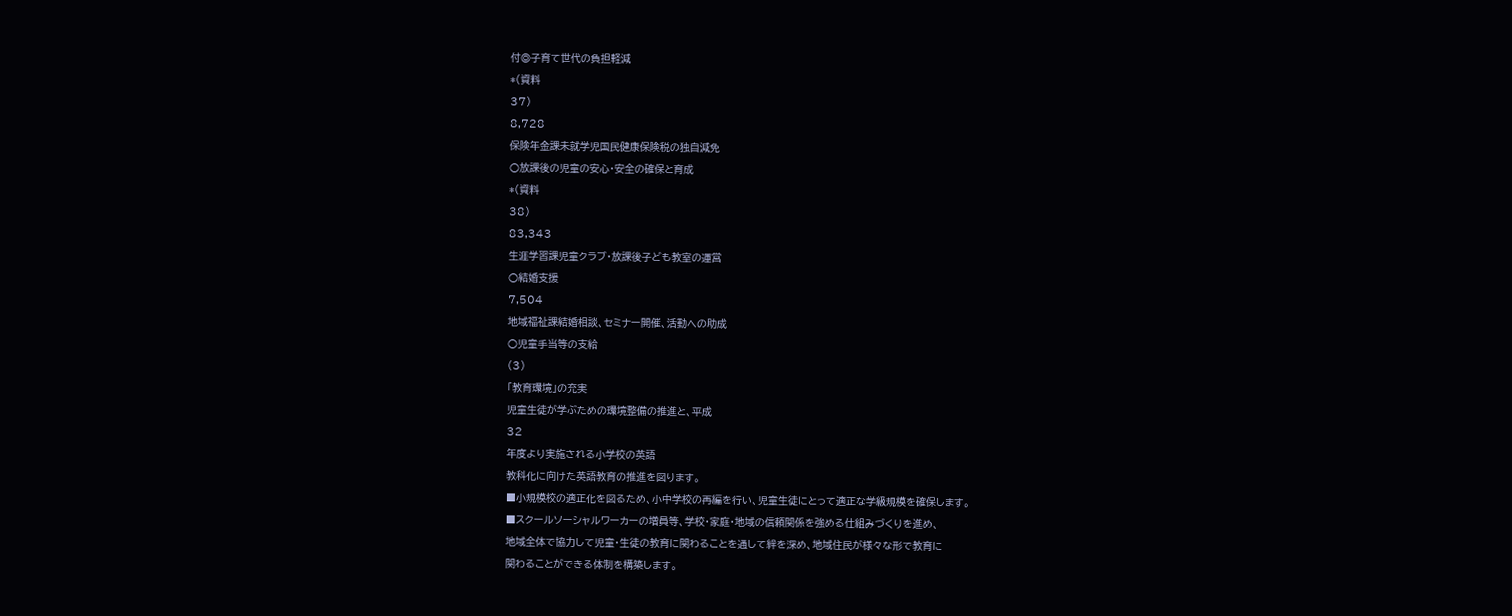付◎子育て世代の負担軽減
*(資料
37)
8,728
保険年金課未就学児国民健康保険税の独自減免
○放課後の児童の安心・安全の確保と育成
*(資料
38)
83,343
生涯学習課児童クラブ・放課後子ども教室の運営
○結婚支援
7,504
地域福祉課結婚相談、セミナー開催、活動への助成
○児童手当等の支給
(3)
「教育環境」の充実
児童生徒が学ぶための環境整備の推進と、平成
32
年度より実施される小学校の英語
教科化に向けた英語教育の推進を図ります。
■小規模校の適正化を図るため、小中学校の再編を行い、児童生徒にとって適正な学級規模を確保します。
■スクールソーシャルワーカーの増員等、学校・家庭・地域の信頼関係を強める仕組みづくりを進め、
地域全体で協力して児童・生徒の教育に関わることを通して絆を深め、地域住民が様々な形で教育に
関わることができる体制を構築します。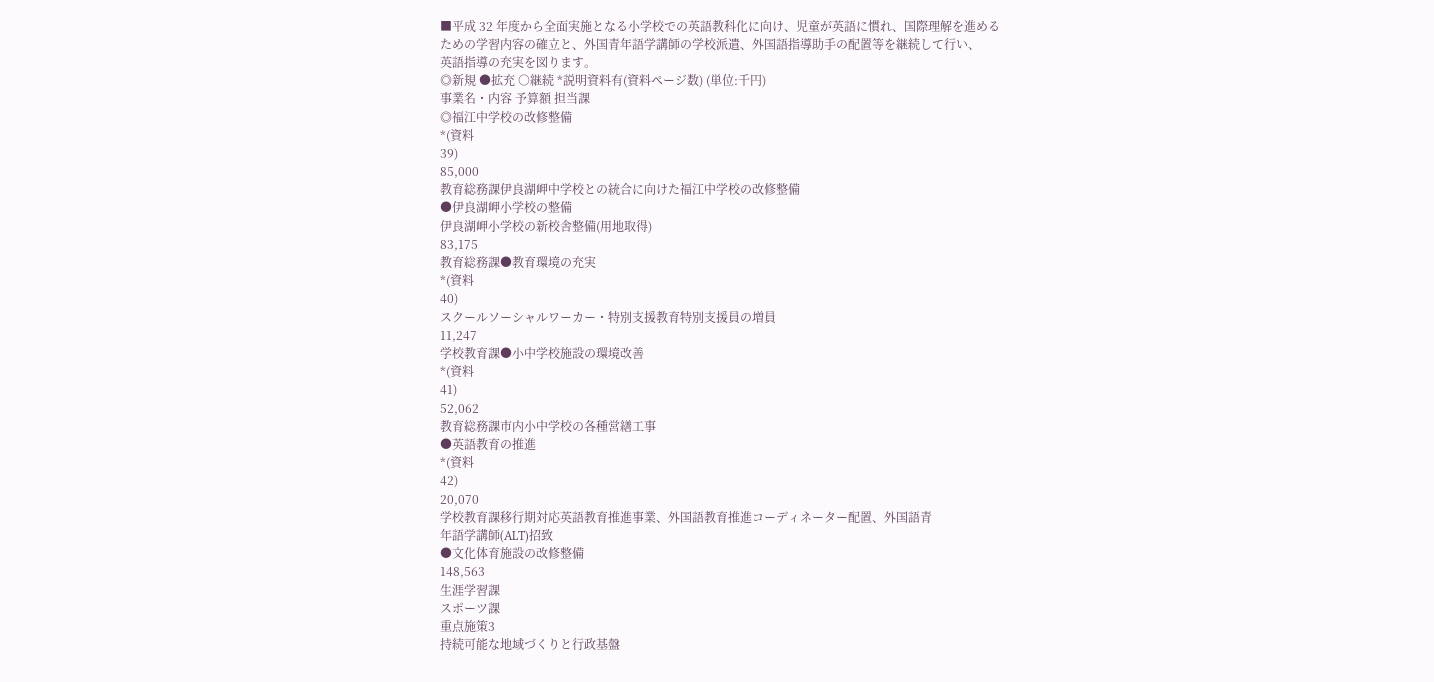■平成 32 年度から全面実施となる小学校での英語教科化に向け、児童が英語に慣れ、国際理解を進める
ための学習内容の確立と、外国青年語学講師の学校派遣、外国語指導助手の配置等を継続して行い、
英語指導の充実を図ります。
◎新規 ●拡充 ○継続 *説明資料有(資料ページ数) (単位:千円)
事業名・内容 予算額 担当課
◎福江中学校の改修整備
*(資料
39)
85,000
教育総務課伊良湖岬中学校との統合に向けた福江中学校の改修整備
●伊良湖岬小学校の整備
伊良湖岬小学校の新校舎整備(用地取得)
83,175
教育総務課●教育環境の充実
*(資料
40)
スクールソーシャルワーカー・特別支援教育特別支援員の増員
11,247
学校教育課●小中学校施設の環境改善
*(資料
41)
52,062
教育総務課市内小中学校の各種営繕工事
●英語教育の推進
*(資料
42)
20,070
学校教育課移行期対応英語教育推進事業、外国語教育推進コーディネーター配置、外国語青
年語学講師(ALT)招致
●文化体育施設の改修整備
148,563
生涯学習課
スポーツ課
重点施策3
持続可能な地域づくりと行政基盤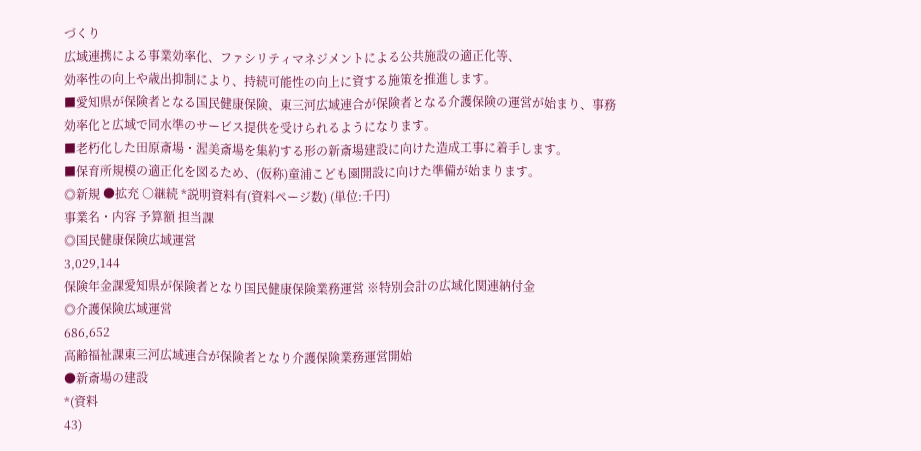づくり
広域連携による事業効率化、ファシリティマネジメントによる公共施設の適正化等、
効率性の向上や歳出抑制により、持続可能性の向上に資する施策を推進します。
■愛知県が保険者となる国民健康保険、東三河広域連合が保険者となる介護保険の運営が始まり、事務
効率化と広域で同水準のサービス提供を受けられるようになります。
■老朽化した田原斎場・渥美斎場を集約する形の新斎場建設に向けた造成工事に着手します。
■保育所規模の適正化を図るため、(仮称)童浦こども園開設に向けた準備が始まります。
◎新規 ●拡充 ○継続 *説明資料有(資料ページ数) (単位:千円)
事業名・内容 予算額 担当課
◎国民健康保険広域運営
3,029,144
保険年金課愛知県が保険者となり国民健康保険業務運営 ※特別会計の広域化関連納付金
◎介護保険広域運営
686,652
高齢福祉課東三河広域連合が保険者となり介護保険業務運営開始
●新斎場の建設
*(資料
43)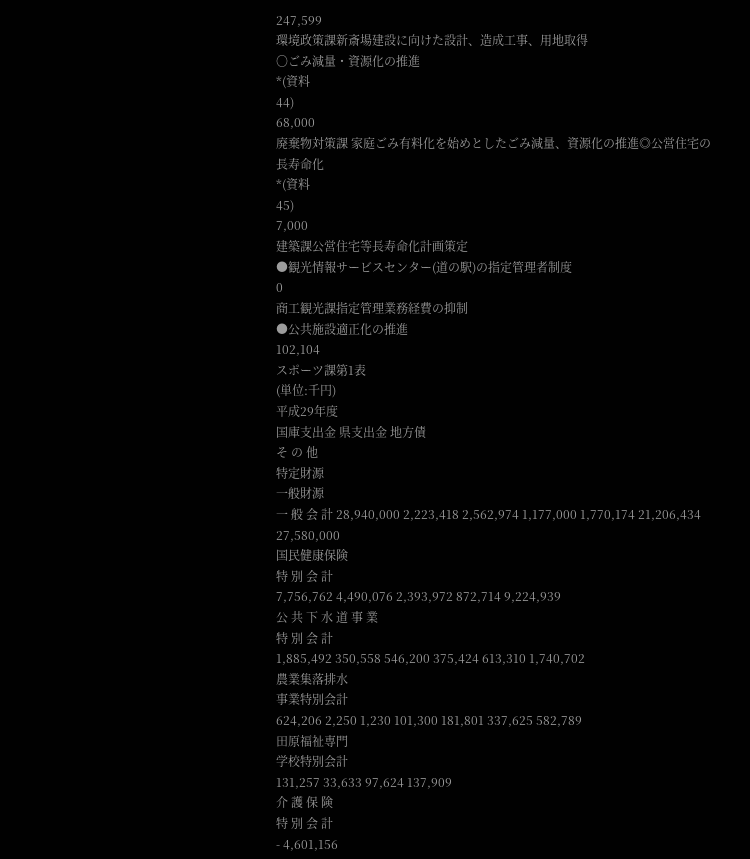247,599
環境政策課新斎場建設に向けた設計、造成工事、用地取得
〇ごみ減量・資源化の推進
*(資料
44)
68,000
廃棄物対策課 家庭ごみ有料化を始めとしたごみ減量、資源化の推進◎公営住宅の長寿命化
*(資料
45)
7,000
建築課公営住宅等長寿命化計画策定
●観光情報サービスセンター(道の駅)の指定管理者制度
0
商工観光課指定管理業務経費の抑制
●公共施設適正化の推進
102,104
スポーツ課第1表
(単位:千円)
平成29年度
国庫支出金 県支出金 地方債
そ の 他
特定財源
一般財源
一 般 会 計 28,940,000 2,223,418 2,562,974 1,177,000 1,770,174 21,206,434 27,580,000
国民健康保険
特 別 会 計
7,756,762 4,490,076 2,393,972 872,714 9,224,939
公 共 下 水 道 事 業
特 別 会 計
1,885,492 350,558 546,200 375,424 613,310 1,740,702
農業集落排水
事業特別会計
624,206 2,250 1,230 101,300 181,801 337,625 582,789
田原福祉専門
学校特別会計
131,257 33,633 97,624 137,909
介 護 保 険
特 別 会 計
- 4,601,156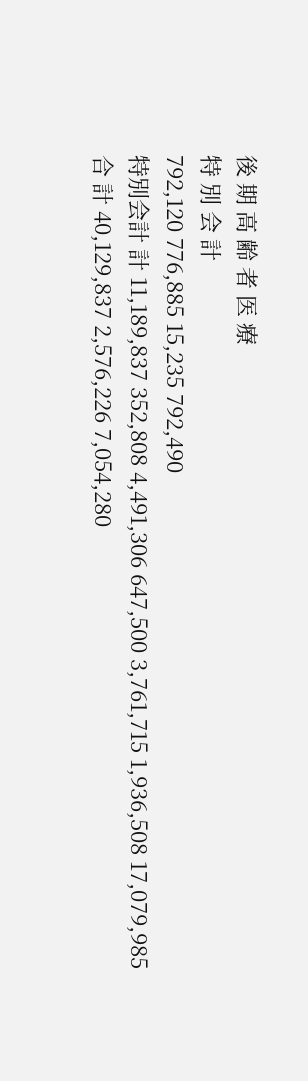後 期 高 齢 者 医 療
特 別 会 計
792,120 776,885 15,235 792,490
特別会計 計 11,189,837 352,808 4,491,306 647,500 3,761,715 1,936,508 17,079,985
合 計 40,129,837 2,576,226 7,054,280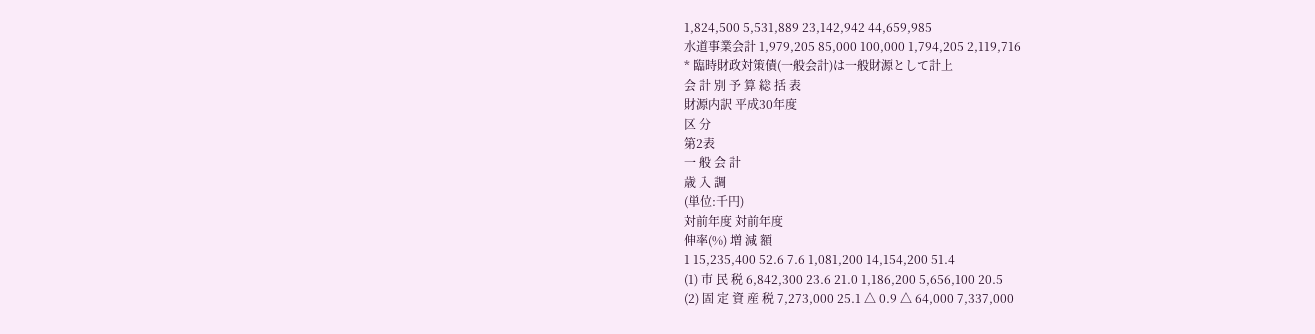1,824,500 5,531,889 23,142,942 44,659,985
水道事業会計 1,979,205 85,000 100,000 1,794,205 2,119,716
* 臨時財政対策債(一般会計)は一般財源として計上
会 計 別 予 算 総 括 表
財源内訳 平成30年度
区 分
第2表
一 般 会 計
歳 入 調
(単位:千円)
対前年度 対前年度
伸率(%) 増 減 額
1 15,235,400 52.6 7.6 1,081,200 14,154,200 51.4
(1) 市 民 税 6,842,300 23.6 21.0 1,186,200 5,656,100 20.5
(2) 固 定 資 産 税 7,273,000 25.1 △ 0.9 △ 64,000 7,337,000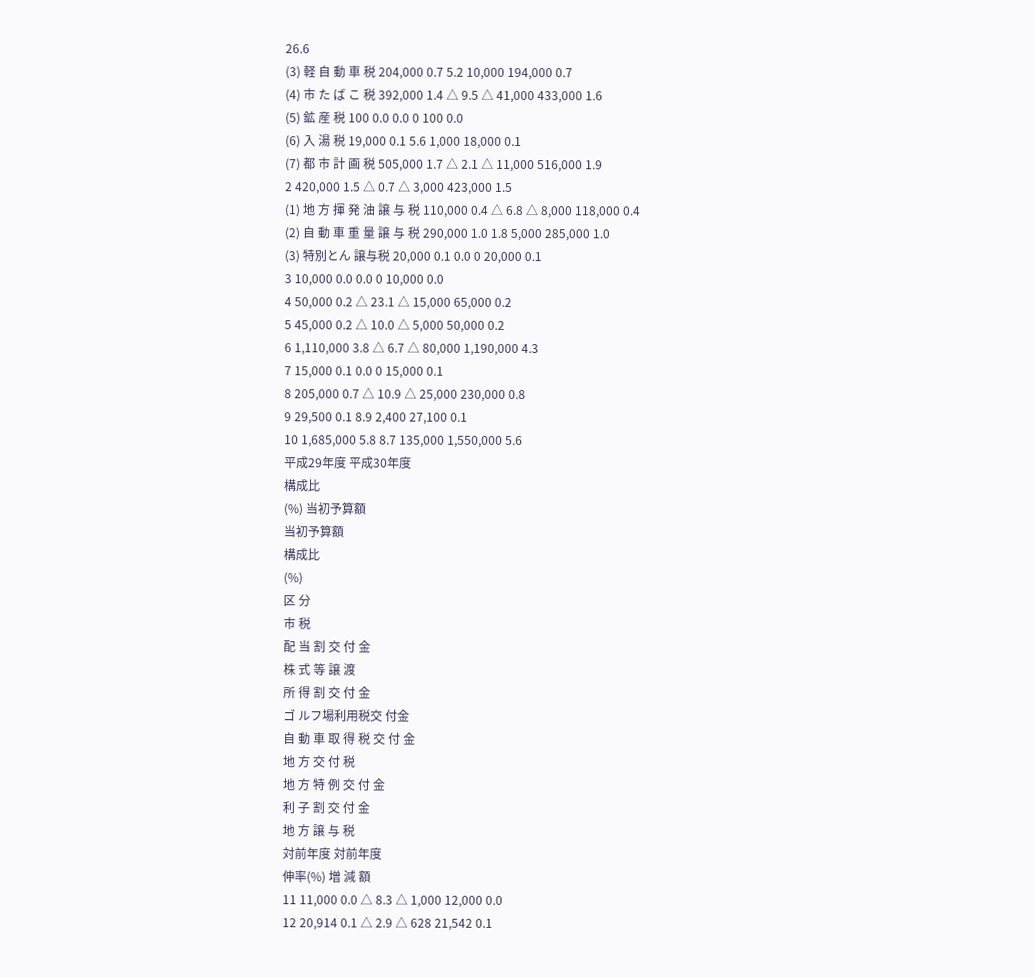26.6
(3) 軽 自 動 車 税 204,000 0.7 5.2 10,000 194,000 0.7
(4) 市 た ば こ 税 392,000 1.4 △ 9.5 △ 41,000 433,000 1.6
(5) 鉱 産 税 100 0.0 0.0 0 100 0.0
(6) 入 湯 税 19,000 0.1 5.6 1,000 18,000 0.1
(7) 都 市 計 画 税 505,000 1.7 △ 2.1 △ 11,000 516,000 1.9
2 420,000 1.5 △ 0.7 △ 3,000 423,000 1.5
(1) 地 方 揮 発 油 譲 与 税 110,000 0.4 △ 6.8 △ 8,000 118,000 0.4
(2) 自 動 車 重 量 譲 与 税 290,000 1.0 1.8 5,000 285,000 1.0
(3) 特別とん 譲与税 20,000 0.1 0.0 0 20,000 0.1
3 10,000 0.0 0.0 0 10,000 0.0
4 50,000 0.2 △ 23.1 △ 15,000 65,000 0.2
5 45,000 0.2 △ 10.0 △ 5,000 50,000 0.2
6 1,110,000 3.8 △ 6.7 △ 80,000 1,190,000 4.3
7 15,000 0.1 0.0 0 15,000 0.1
8 205,000 0.7 △ 10.9 △ 25,000 230,000 0.8
9 29,500 0.1 8.9 2,400 27,100 0.1
10 1,685,000 5.8 8.7 135,000 1,550,000 5.6
平成29年度 平成30年度
構成比
(%) 当初予算額
当初予算額
構成比
(%)
区 分
市 税
配 当 割 交 付 金
株 式 等 譲 渡
所 得 割 交 付 金
ゴ ルフ場利用税交 付金
自 動 車 取 得 税 交 付 金
地 方 交 付 税
地 方 特 例 交 付 金
利 子 割 交 付 金
地 方 譲 与 税
対前年度 対前年度
伸率(%) 増 減 額
11 11,000 0.0 △ 8.3 △ 1,000 12,000 0.0
12 20,914 0.1 △ 2.9 △ 628 21,542 0.1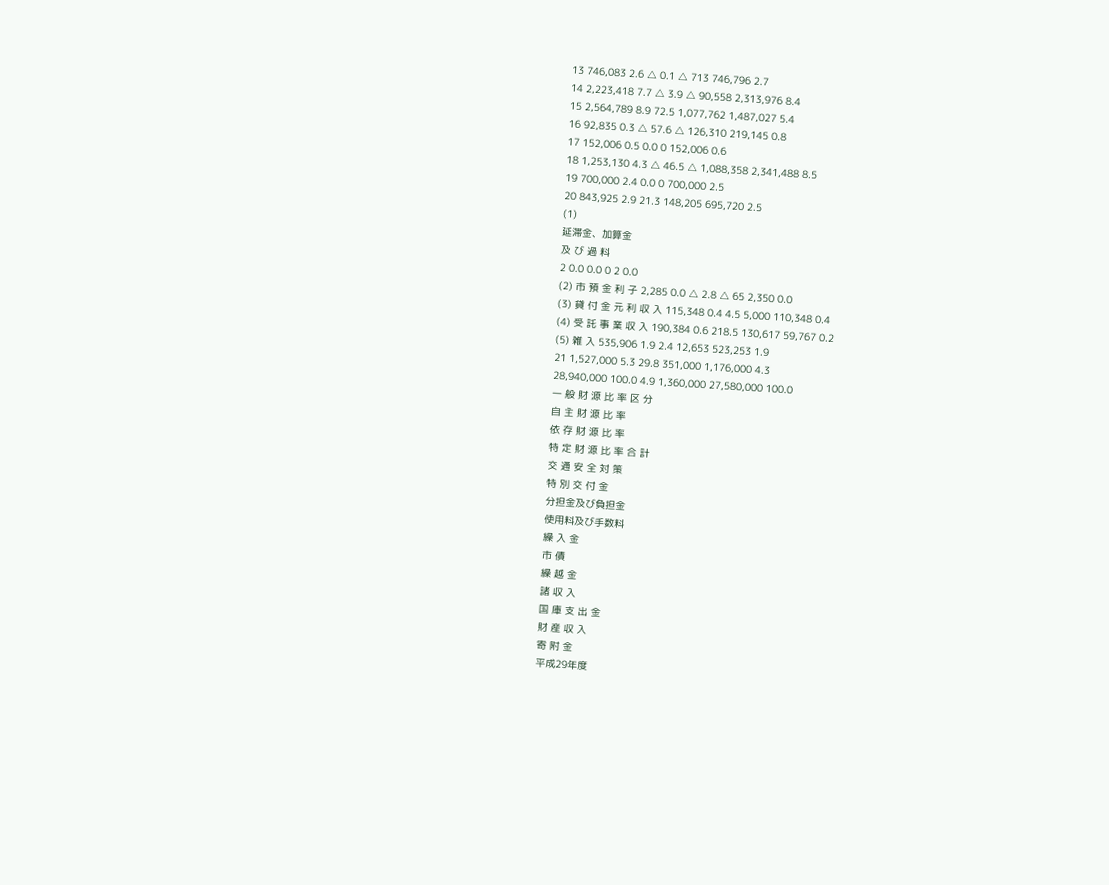13 746,083 2.6 △ 0.1 △ 713 746,796 2.7
14 2,223,418 7.7 △ 3.9 △ 90,558 2,313,976 8.4
15 2,564,789 8.9 72.5 1,077,762 1,487,027 5.4
16 92,835 0.3 △ 57.6 △ 126,310 219,145 0.8
17 152,006 0.5 0.0 0 152,006 0.6
18 1,253,130 4.3 △ 46.5 △ 1,088,358 2,341,488 8.5
19 700,000 2.4 0.0 0 700,000 2.5
20 843,925 2.9 21.3 148,205 695,720 2.5
(1)
延滞金、加算金
及 び 過 料
2 0.0 0.0 0 2 0.0
(2) 市 預 金 利 子 2,285 0.0 △ 2.8 △ 65 2,350 0.0
(3) 貸 付 金 元 利 収 入 115,348 0.4 4.5 5,000 110,348 0.4
(4) 受 託 事 業 収 入 190,384 0.6 218.5 130,617 59,767 0.2
(5) 雑 入 535,906 1.9 2.4 12,653 523,253 1.9
21 1,527,000 5.3 29.8 351,000 1,176,000 4.3
28,940,000 100.0 4.9 1,360,000 27,580,000 100.0
一 般 財 源 比 率 区 分
自 主 財 源 比 率
依 存 財 源 比 率
特 定 財 源 比 率 合 計
交 通 安 全 対 策
特 別 交 付 金
分担金及び負担金
使用料及び手数料
繰 入 金
市 債
繰 越 金
諸 収 入
国 庫 支 出 金
財 産 収 入
寄 附 金
平成29年度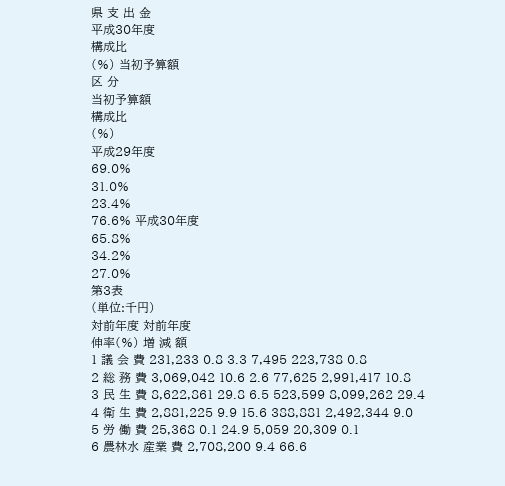県 支 出 金
平成30年度
構成比
(%) 当初予算額
区 分
当初予算額
構成比
(%)
平成29年度
69.0%
31.0%
23.4%
76.6% 平成30年度
65.8%
34.2%
27.0%
第3表
(単位:千円)
対前年度 対前年度
伸率(%) 増 減 額
1 議 会 費 231,233 0.8 3.3 7,495 223,738 0.8
2 総 務 費 3,069,042 10.6 2.6 77,625 2,991,417 10.8
3 民 生 費 8,622,861 29.8 6.5 523,599 8,099,262 29.4
4 衛 生 費 2,881,225 9.9 15.6 388,881 2,492,344 9.0
5 労 働 費 25,368 0.1 24.9 5,059 20,309 0.1
6 農林水 産業 費 2,708,200 9.4 66.6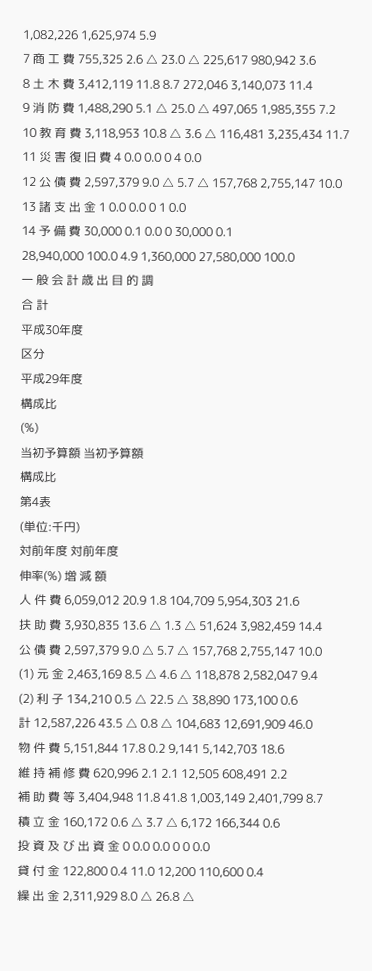1,082,226 1,625,974 5.9
7 商 工 費 755,325 2.6 △ 23.0 △ 225,617 980,942 3.6
8 土 木 費 3,412,119 11.8 8.7 272,046 3,140,073 11.4
9 消 防 費 1,488,290 5.1 △ 25.0 △ 497,065 1,985,355 7.2
10 教 育 費 3,118,953 10.8 △ 3.6 △ 116,481 3,235,434 11.7
11 災 害 復 旧 費 4 0.0 0.0 0 4 0.0
12 公 債 費 2,597,379 9.0 △ 5.7 △ 157,768 2,755,147 10.0
13 諸 支 出 金 1 0.0 0.0 0 1 0.0
14 予 備 費 30,000 0.1 0.0 0 30,000 0.1
28,940,000 100.0 4.9 1,360,000 27,580,000 100.0
一 般 会 計 歳 出 目 的 調
合 計
平成30年度
区分
平成29年度
構成比
(%)
当初予算額 当初予算額
構成比
第4表
(単位:千円)
対前年度 対前年度
伸率(%) 増 減 額
人 件 費 6,059,012 20.9 1.8 104,709 5,954,303 21.6
扶 助 費 3,930,835 13.6 △ 1.3 △ 51,624 3,982,459 14.4
公 債 費 2,597,379 9.0 △ 5.7 △ 157,768 2,755,147 10.0
(1) 元 金 2,463,169 8.5 △ 4.6 △ 118,878 2,582,047 9.4
(2) 利 子 134,210 0.5 △ 22.5 △ 38,890 173,100 0.6
計 12,587,226 43.5 △ 0.8 △ 104,683 12,691,909 46.0
物 件 費 5,151,844 17.8 0.2 9,141 5,142,703 18.6
維 持 補 修 費 620,996 2.1 2.1 12,505 608,491 2.2
補 助 費 等 3,404,948 11.8 41.8 1,003,149 2,401,799 8.7
積 立 金 160,172 0.6 △ 3.7 △ 6,172 166,344 0.6
投 資 及 び 出 資 金 0 0.0 0.0 0 0 0.0
貸 付 金 122,800 0.4 11.0 12,200 110,600 0.4
繰 出 金 2,311,929 8.0 △ 26.8 △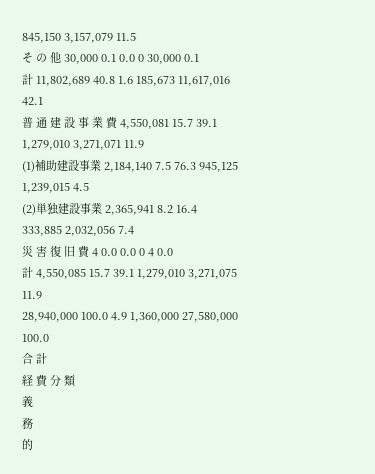845,150 3,157,079 11.5
そ の 他 30,000 0.1 0.0 0 30,000 0.1
計 11,802,689 40.8 1.6 185,673 11,617,016 42.1
普 通 建 設 事 業 費 4,550,081 15.7 39.1 1,279,010 3,271,071 11.9
(1)補助建設事業 2,184,140 7.5 76.3 945,125 1,239,015 4.5
(2)単独建設事業 2,365,941 8.2 16.4 333,885 2,032,056 7.4
災 害 復 旧 費 4 0.0 0.0 0 4 0.0
計 4,550,085 15.7 39.1 1,279,010 3,271,075 11.9
28,940,000 100.0 4.9 1,360,000 27,580,000 100.0
合 計
経 費 分 類
義
務
的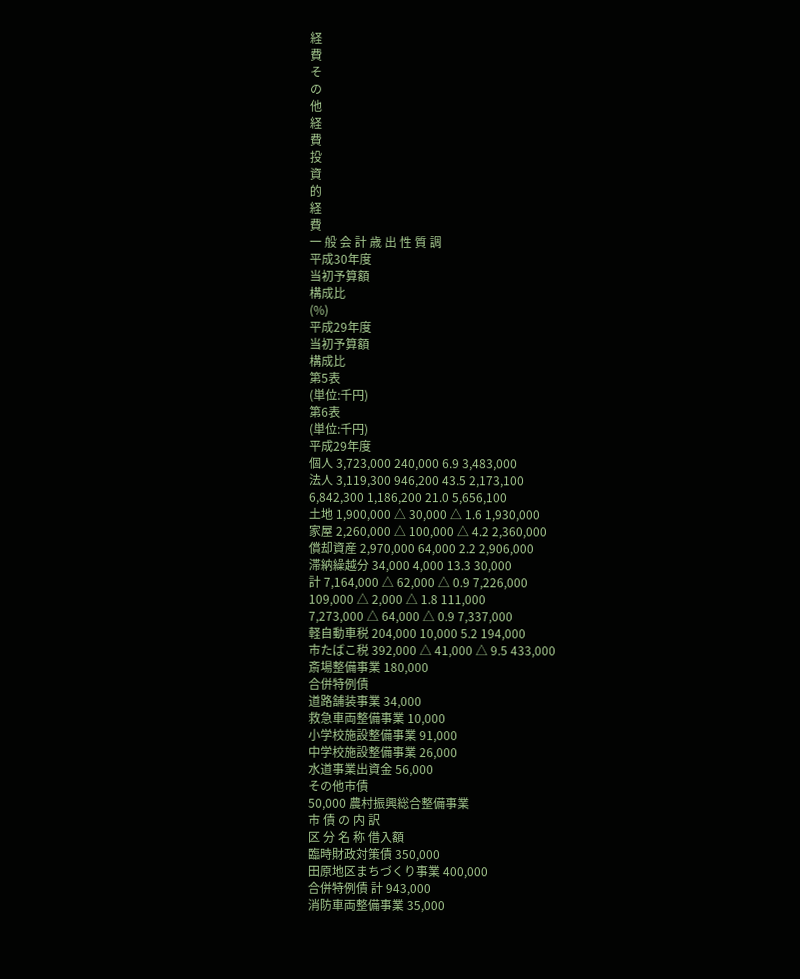経
費
そ
の
他
経
費
投
資
的
経
費
一 般 会 計 歳 出 性 質 調
平成30年度
当初予算額
構成比
(%)
平成29年度
当初予算額
構成比
第5表
(単位:千円)
第6表
(単位:千円)
平成29年度
個人 3,723,000 240,000 6.9 3,483,000
法人 3,119,300 946,200 43.5 2,173,100
6,842,300 1,186,200 21.0 5,656,100
土地 1,900,000 △ 30,000 △ 1.6 1,930,000
家屋 2,260,000 △ 100,000 △ 4.2 2,360,000
償却資産 2,970,000 64,000 2.2 2,906,000
滞納繰越分 34,000 4,000 13.3 30,000
計 7,164,000 △ 62,000 △ 0.9 7,226,000
109,000 △ 2,000 △ 1.8 111,000
7,273,000 △ 64,000 △ 0.9 7,337,000
軽自動車税 204,000 10,000 5.2 194,000
市たばこ税 392,000 △ 41,000 △ 9.5 433,000
斎場整備事業 180,000
合併特例債
道路舗装事業 34,000
救急車両整備事業 10,000
小学校施設整備事業 91,000
中学校施設整備事業 26,000
水道事業出資金 56,000
その他市債
50,000 農村振興総合整備事業
市 債 の 内 訳
区 分 名 称 借入額
臨時財政対策債 350,000
田原地区まちづくり事業 400,000
合併特例債 計 943,000
消防車両整備事業 35,000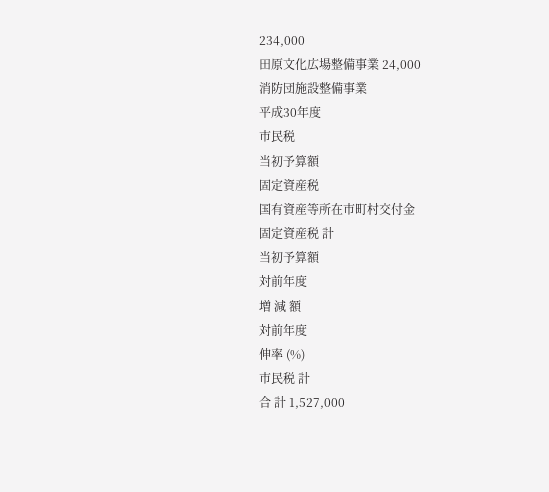234,000
田原文化広場整備事業 24,000
消防団施設整備事業
平成30年度
市民税
当初予算額
固定資産税
国有資産等所在市町村交付金
固定資産税 計
当初予算額
対前年度
増 減 額
対前年度
伸率 (%)
市民税 計
合 計 1,527,000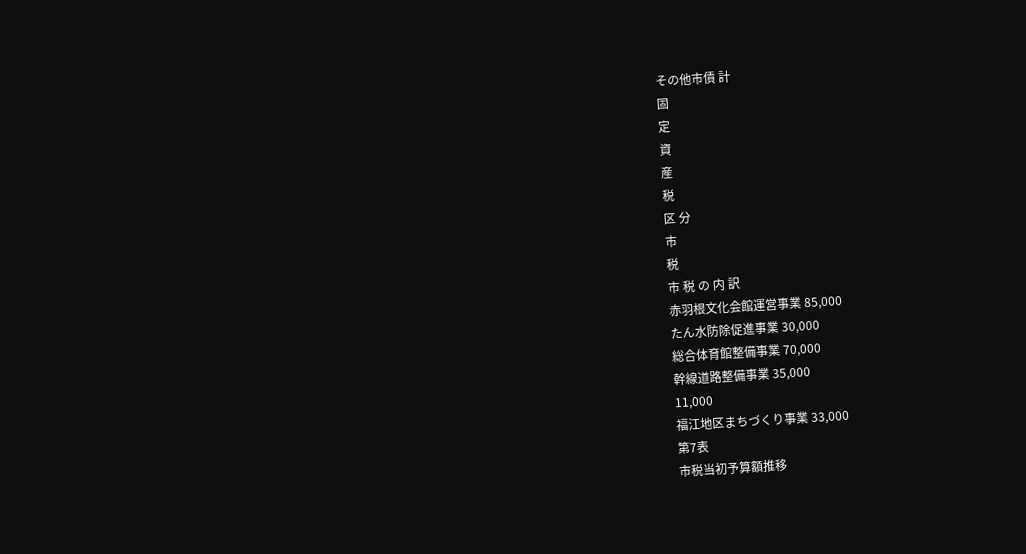その他市債 計
固
定
資
産
税
区 分
市
税
市 税 の 内 訳
赤羽根文化会館運営事業 85,000
たん水防除促進事業 30,000
総合体育館整備事業 70,000
幹線道路整備事業 35,000
11,000
福江地区まちづくり事業 33,000
第7表
市税当初予算額推移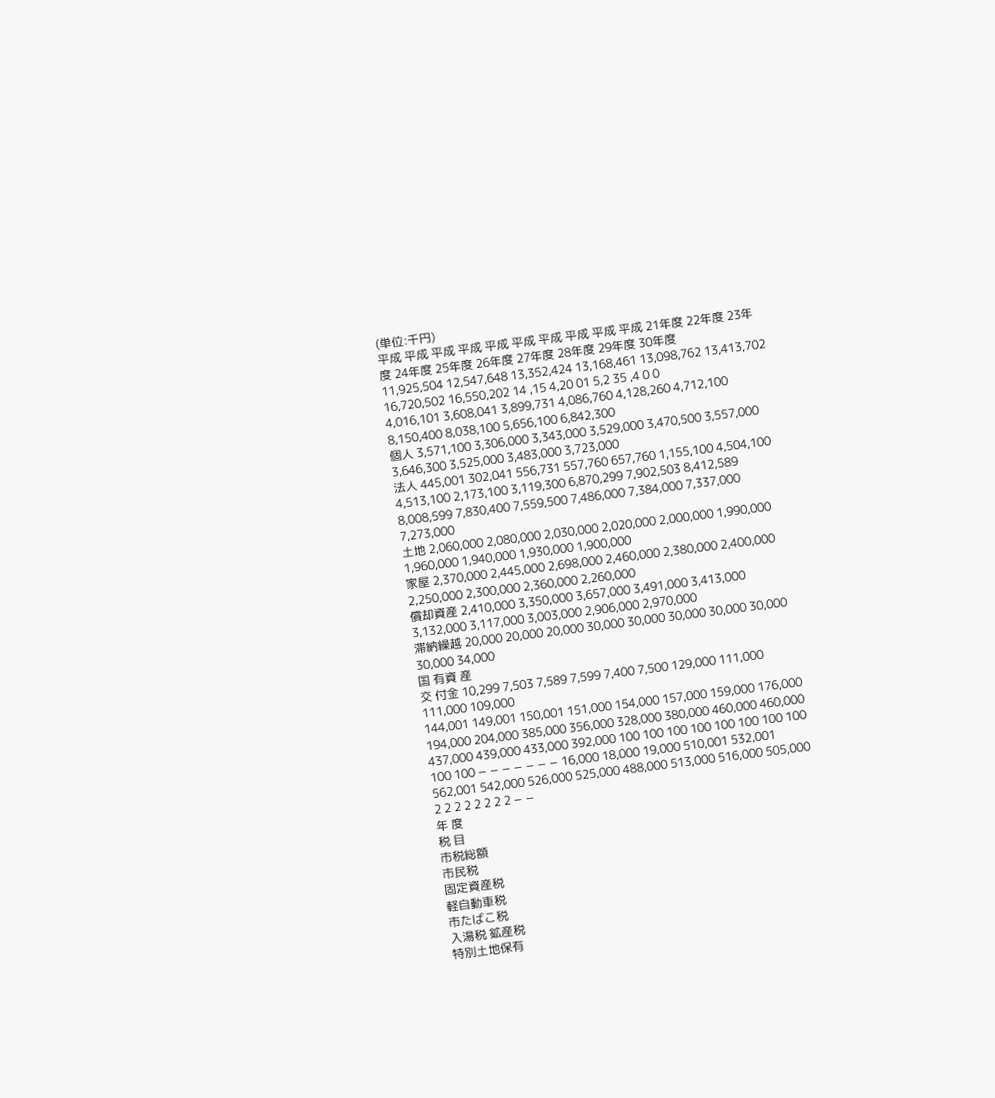(単位:千円)
平成 平成 平成 平成 平成 平成 平成 平成 平成 平成 21年度 22年度 23年度 24年度 25年度 26年度 27年度 28年度 29年度 30年度
11,925,504 12,547,648 13,352,424 13,168,461 13,098,762 13,413,702 16,720,502 16,550,202 14 ,15 4,20 01 5,2 35 ,4 0 0
4,016,101 3,608,041 3,899,731 4,086,760 4,128,260 4,712,100 8,150,400 8,038,100 5,656,100 6,842,300
個人 3,571,100 3,306,000 3,343,000 3,529,000 3,470,500 3,557,000 3,646,300 3,525,000 3,483,000 3,723,000
法人 445,001 302,041 556,731 557,760 657,760 1,155,100 4,504,100 4,513,100 2,173,100 3,119,300 6,870,299 7,902,503 8,412,589 8,008,599 7,830,400 7,559,500 7,486,000 7,384,000 7,337,000 7,273,000
土地 2,060,000 2,080,000 2,030,000 2,020,000 2,000,000 1,990,000 1,960,000 1,940,000 1,930,000 1,900,000
家屋 2,370,000 2,445,000 2,698,000 2,460,000 2,380,000 2,400,000 2,250,000 2,300,000 2,360,000 2,260,000
償却資産 2,410,000 3,350,000 3,657,000 3,491,000 3,413,000 3,132,000 3,117,000 3,003,000 2,906,000 2,970,000
滞納繰越 20,000 20,000 20,000 30,000 30,000 30,000 30,000 30,000 30,000 34,000
国 有資 産
交 付金 10,299 7,503 7,589 7,599 7,400 7,500 129,000 111,000 111,000 109,000
144,001 149,001 150,001 151,000 154,000 157,000 159,000 176,000 194,000 204,000 385,000 356,000 328,000 380,000 460,000 460,000 437,000 439,000 433,000 392,000 100 100 100 100 100 100 100 100 100 100 − − − − − − − 16,000 18,000 19,000 510,001 532,001 562,001 542,000 526,000 525,000 488,000 513,000 516,000 505,000
2 2 2 2 2 2 2 2 − −
年 度
税 目
市税総額
市民税
固定資産税
軽自動車税
市たばこ税
入湯税 鉱産税
特別土地保有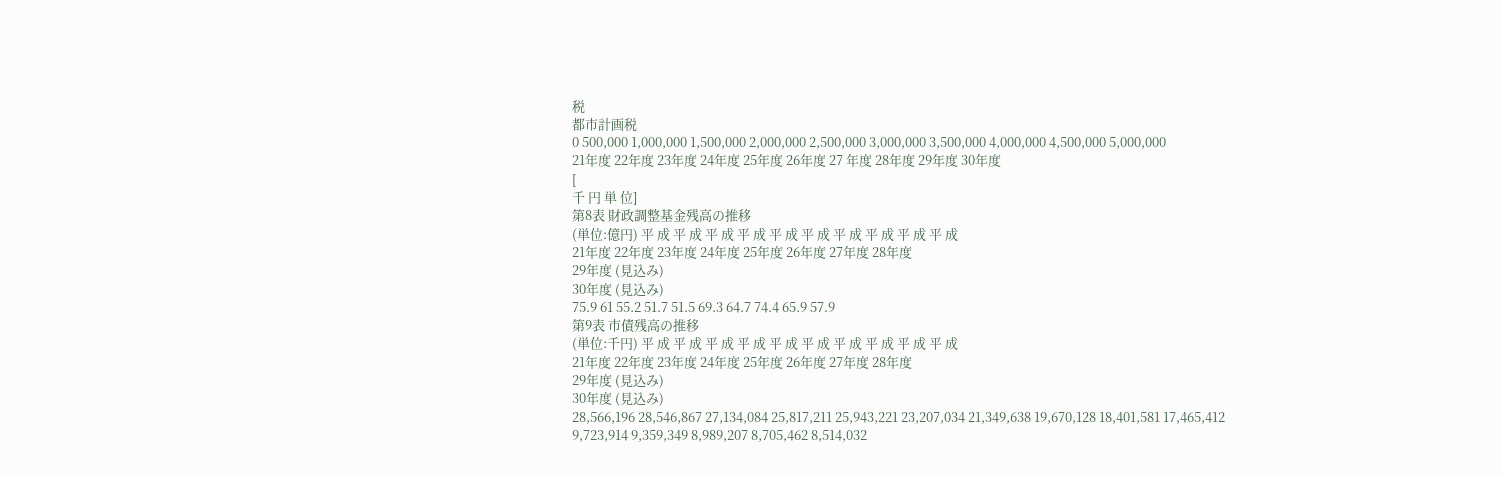税
都市計画税
0 500,000 1,000,000 1,500,000 2,000,000 2,500,000 3,000,000 3,500,000 4,000,000 4,500,000 5,000,000
21年度 22年度 23年度 24年度 25年度 26年度 27 年度 28年度 29年度 30年度
[
千 円 単 位]
第8表 財政調整基金残高の推移
(単位:億円) 平 成 平 成 平 成 平 成 平 成 平 成 平 成 平 成 平 成 平 成
21年度 22年度 23年度 24年度 25年度 26年度 27年度 28年度
29年度 (見込み)
30年度 (見込み)
75.9 61 55.2 51.7 51.5 69.3 64.7 74.4 65.9 57.9
第9表 市債残高の推移
(単位:千円) 平 成 平 成 平 成 平 成 平 成 平 成 平 成 平 成 平 成 平 成
21年度 22年度 23年度 24年度 25年度 26年度 27年度 28年度
29年度 (見込み)
30年度 (見込み)
28,566,196 28,546,867 27,134,084 25,817,211 25,943,221 23,207,034 21,349,638 19,670,128 18,401,581 17,465,412
9,723,914 9,359,349 8,989,207 8,705,462 8,514,032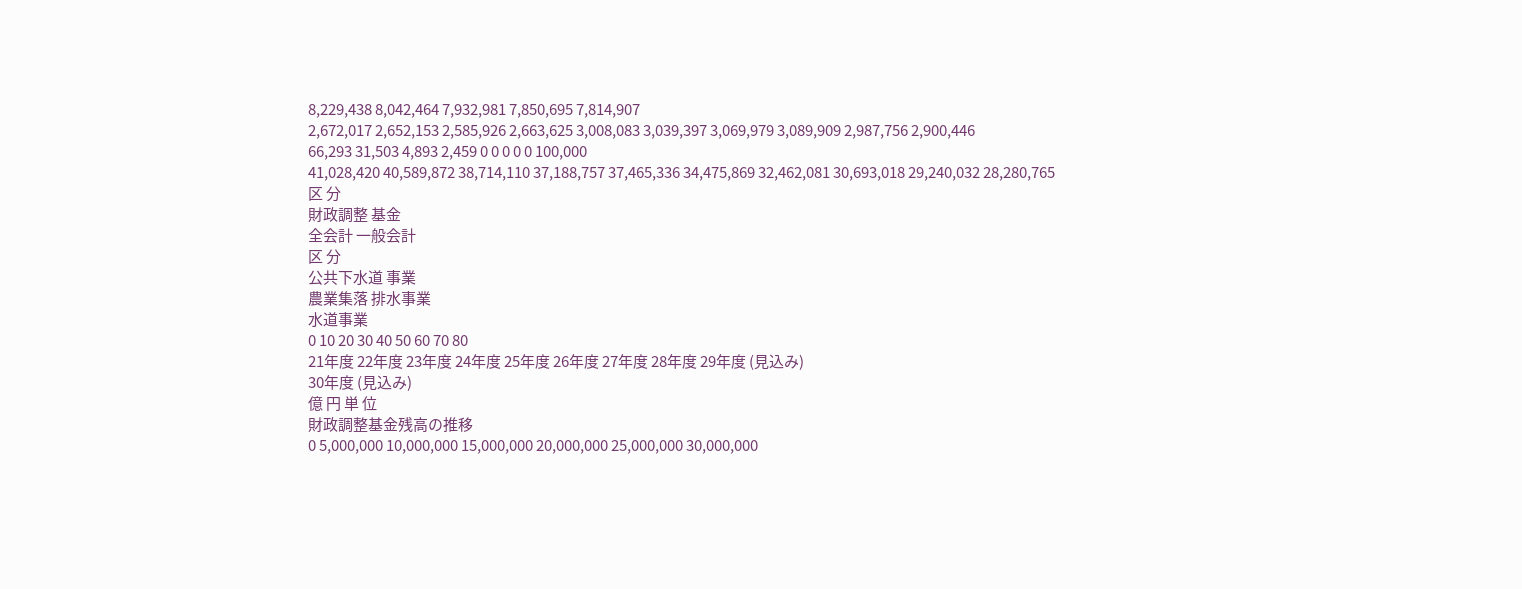8,229,438 8,042,464 7,932,981 7,850,695 7,814,907
2,672,017 2,652,153 2,585,926 2,663,625 3,008,083 3,039,397 3,069,979 3,089,909 2,987,756 2,900,446
66,293 31,503 4,893 2,459 0 0 0 0 0 100,000
41,028,420 40,589,872 38,714,110 37,188,757 37,465,336 34,475,869 32,462,081 30,693,018 29,240,032 28,280,765
区 分
財政調整 基金
全会計 一般会計
区 分
公共下水道 事業
農業集落 排水事業
水道事業
0 10 20 30 40 50 60 70 80
21年度 22年度 23年度 24年度 25年度 26年度 27年度 28年度 29年度 (見込み)
30年度 (見込み)
億 円 単 位
財政調整基金残高の推移
0 5,000,000 10,000,000 15,000,000 20,000,000 25,000,000 30,000,000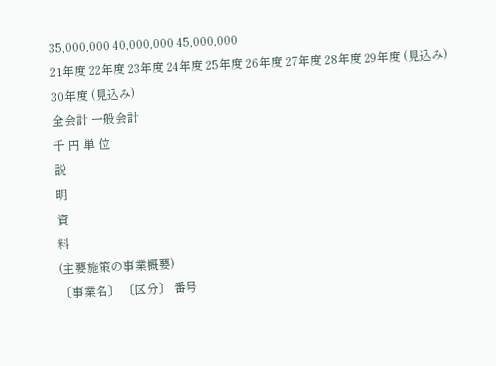35,000,000 40,000,000 45,000,000
21年度 22年度 23年度 24年度 25年度 26年度 27年度 28年度 29年度 (見込み)
30年度 (見込み)
全会計 一般会計
千 円 単 位
説
明
資
料
(主要施策の事業概要)
〔事業名〕 〔区分〕 番号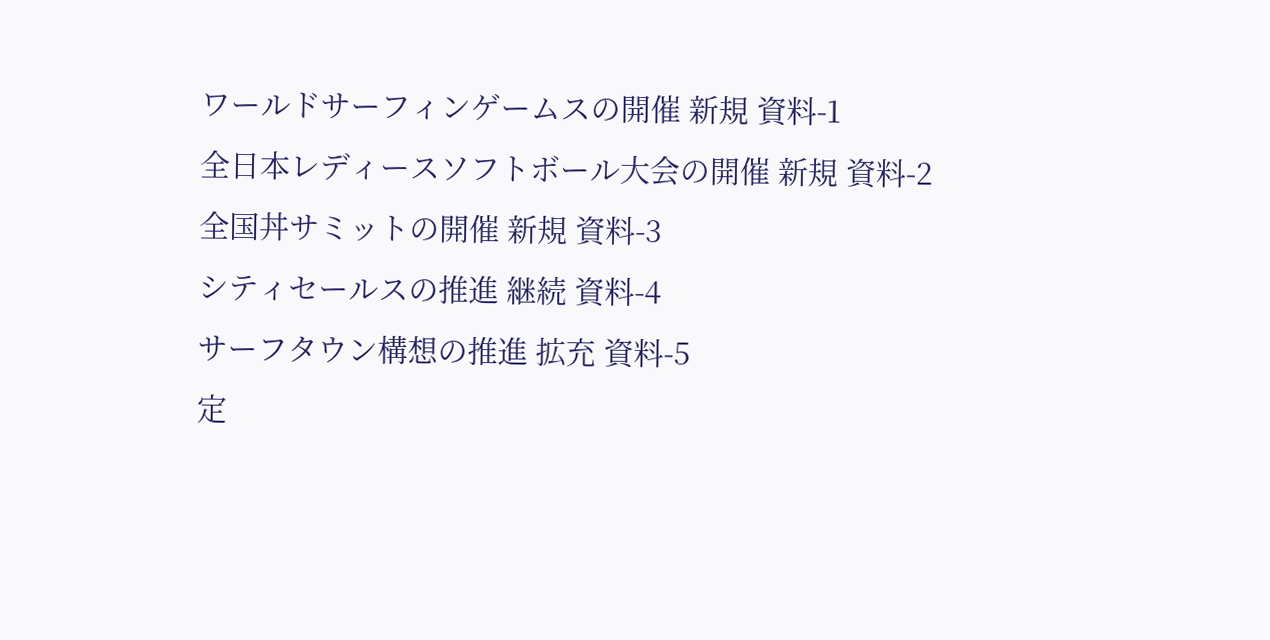ワールドサーフィンゲームスの開催 新規 資料-1
全日本レディースソフトボール大会の開催 新規 資料-2
全国丼サミットの開催 新規 資料-3
シティセールスの推進 継続 資料-4
サーフタウン構想の推進 拡充 資料-5
定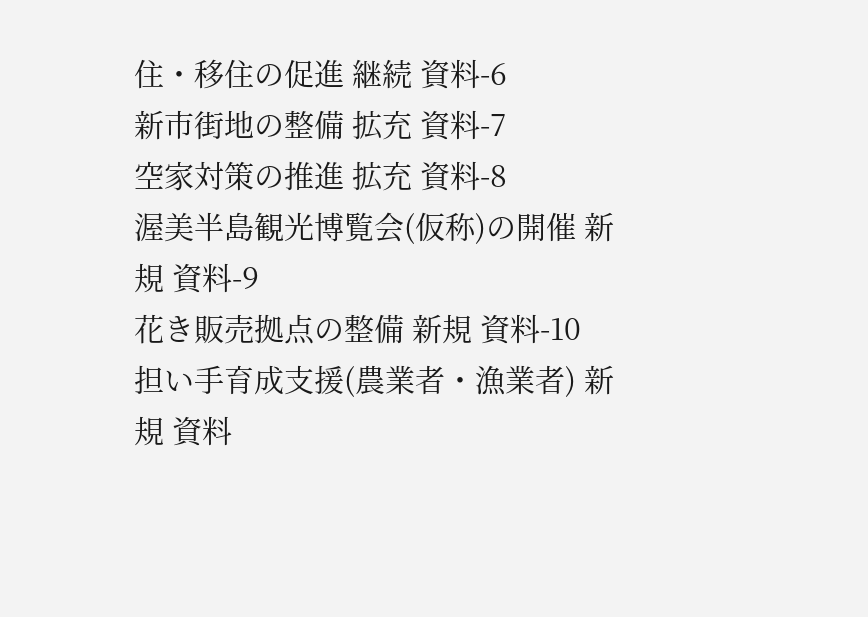住・移住の促進 継続 資料-6
新市街地の整備 拡充 資料-7
空家対策の推進 拡充 資料-8
渥美半島観光博覧会(仮称)の開催 新規 資料-9
花き販売拠点の整備 新規 資料-10
担い手育成支援(農業者・漁業者) 新規 資料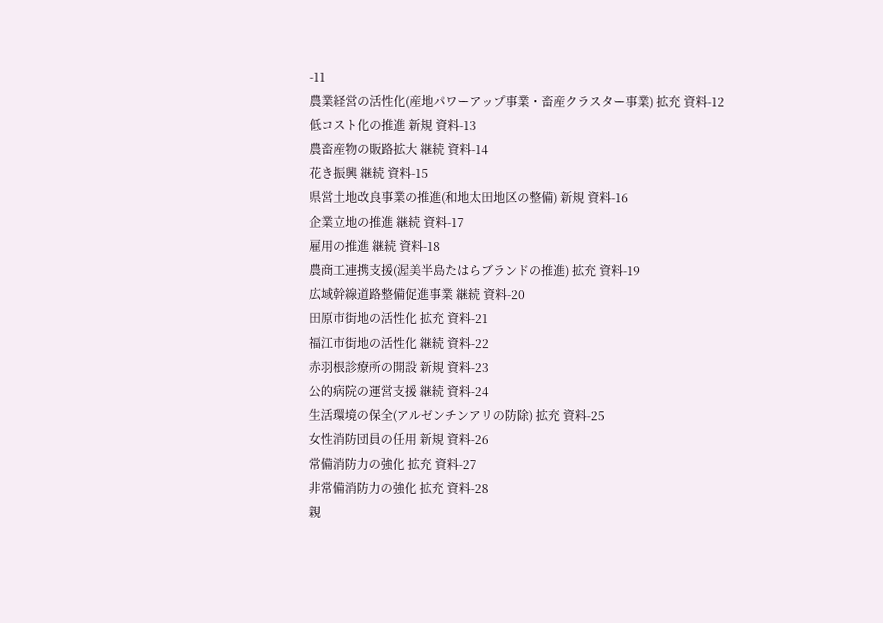-11
農業経営の活性化(産地パワーアップ事業・畜産クラスター事業) 拡充 資料-12
低コスト化の推進 新規 資料-13
農畜産物の販路拡大 継続 資料-14
花き振興 継続 資料-15
県営土地改良事業の推進(和地太田地区の整備) 新規 資料-16
企業立地の推進 継続 資料-17
雇用の推進 継続 資料-18
農商工連携支援(渥美半島たはらブランドの推進) 拡充 資料-19
広域幹線道路整備促進事業 継続 資料-20
田原市街地の活性化 拡充 資料-21
福江市街地の活性化 継続 資料-22
赤羽根診療所の開設 新規 資料-23
公的病院の運営支援 継続 資料-24
生活環境の保全(アルゼンチンアリの防除) 拡充 資料-25
女性消防団員の任用 新規 資料-26
常備消防力の強化 拡充 資料-27
非常備消防力の強化 拡充 資料-28
親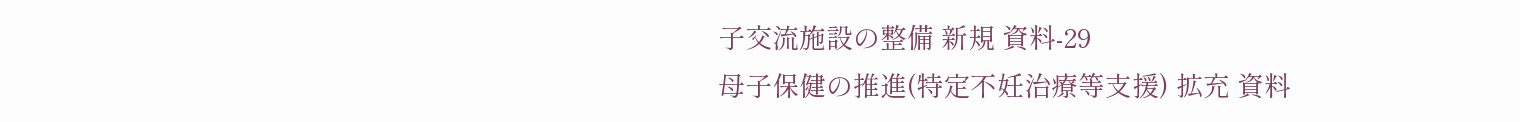子交流施設の整備 新規 資料-29
母子保健の推進(特定不妊治療等支援) 拡充 資料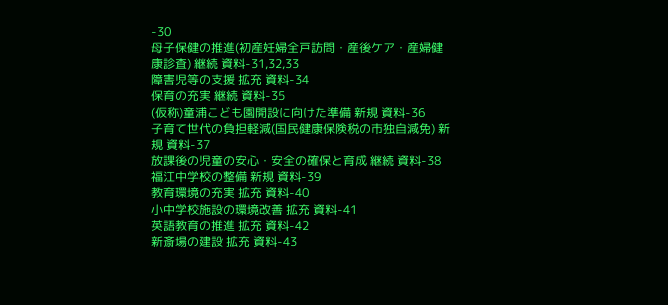-30
母子保健の推進(初産妊婦全戸訪問・産後ケア・産婦健康診査) 継続 資料-31,32,33
障害児等の支援 拡充 資料-34
保育の充実 継続 資料-35
(仮称)童浦こども園開設に向けた準備 新規 資料-36
子育て世代の負担軽減(国民健康保険税の市独自減免) 新規 資料-37
放課後の児童の安心・安全の確保と育成 継続 資料-38
福江中学校の整備 新規 資料-39
教育環境の充実 拡充 資料-40
小中学校施設の環境改善 拡充 資料-41
英語教育の推進 拡充 資料-42
新斎場の建設 拡充 資料-43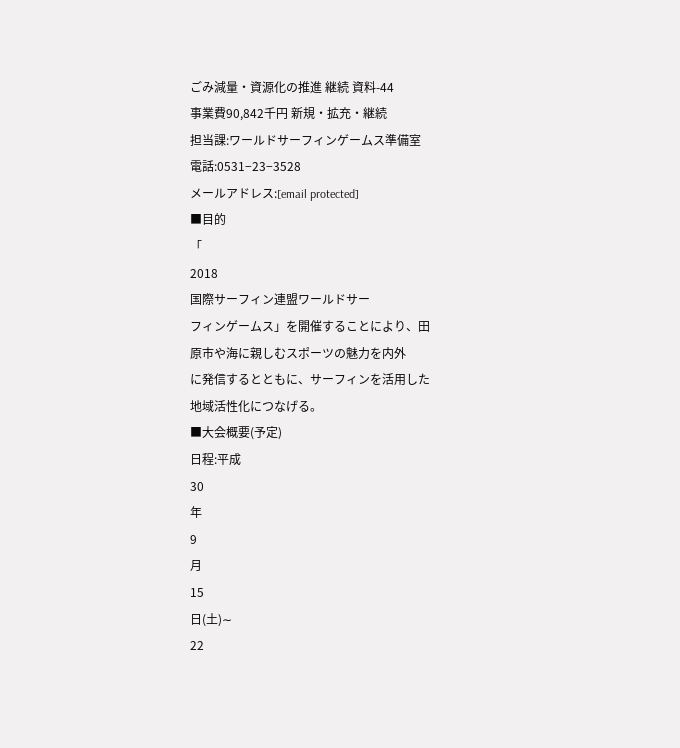ごみ減量・資源化の推進 継続 資料-44
事業費90,842千円 新規・拡充・継続
担当課:ワールドサーフィンゲームス準備室
電話:0531−23−3528
メールアドレス:[email protected]
■目的
「
2018
国際サーフィン連盟ワールドサー
フィンゲームス」を開催することにより、田
原市や海に親しむスポーツの魅力を内外
に発信するとともに、サーフィンを活用した
地域活性化につなげる。
■大会概要(予定)
日程:平成
30
年
9
月
15
日(土)∼
22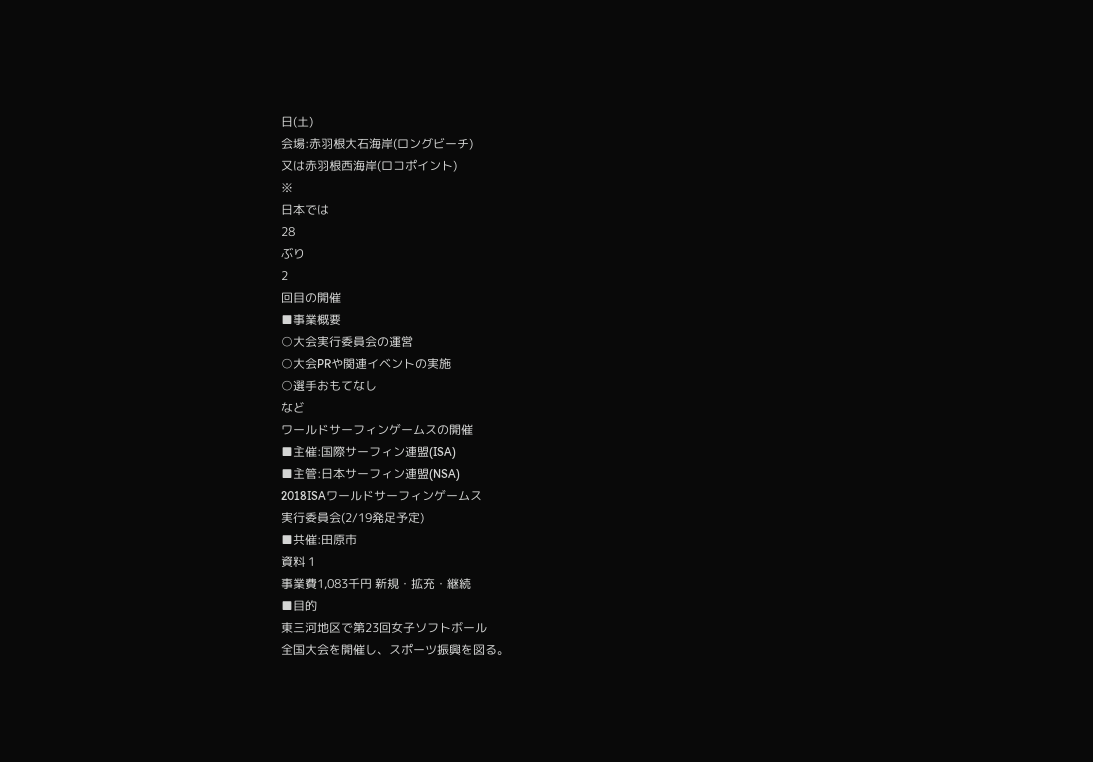日(土)
会場:赤羽根大石海岸(ロングビーチ)
又は赤羽根西海岸(ロコポイント)
※
日本では
28
ぶり
2
回目の開催
■事業概要
○大会実行委員会の運営
○大会PRや関連イベントの実施
○選手おもてなし
など
ワールドサーフィンゲームスの開催
■主催:国際サーフィン連盟(ISA)
■主管:日本サーフィン連盟(NSA)
2018ISAワールドサーフィンゲームス
実行委員会(2/19発足予定)
■共催:田原市
資料 1
事業費1,083千円 新規・拡充・継続
■目的
東三河地区で第23回女子ソフトボール
全国大会を開催し、スポーツ振興を図る。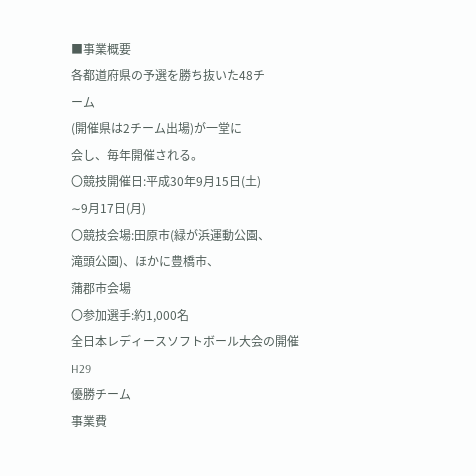■事業概要
各都道府県の予選を勝ち抜いた48チ
ーム
(開催県は2チーム出場)が一堂に
会し、毎年開催される。
〇競技開催日:平成30年9月15日(土)
∼9月17日(月)
〇競技会場:田原市(緑が浜運動公園、
滝頭公園)、ほかに豊橋市、
蒲郡市会場
〇参加選手:約1,000名
全日本レディースソフトボール大会の開催
H29
優勝チーム
事業費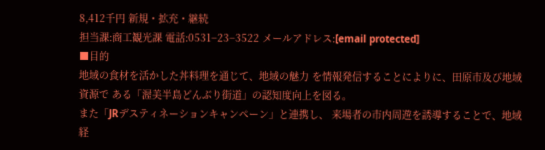8,412千円 新規・拡充・継続
担当課:商工観光課 電話:0531−23−3522 メールアドレス:[email protected]
■目的
地域の食材を活かした丼料理を通じて、地域の魅力 を情報発信することによりに、田原市及び地域資源で ある「渥美半島どんぶり街道」の認知度向上を図る。
また「JRデスティネーションキャンペーン」と連携し、 来場者の市内周遊を誘導することで、地域経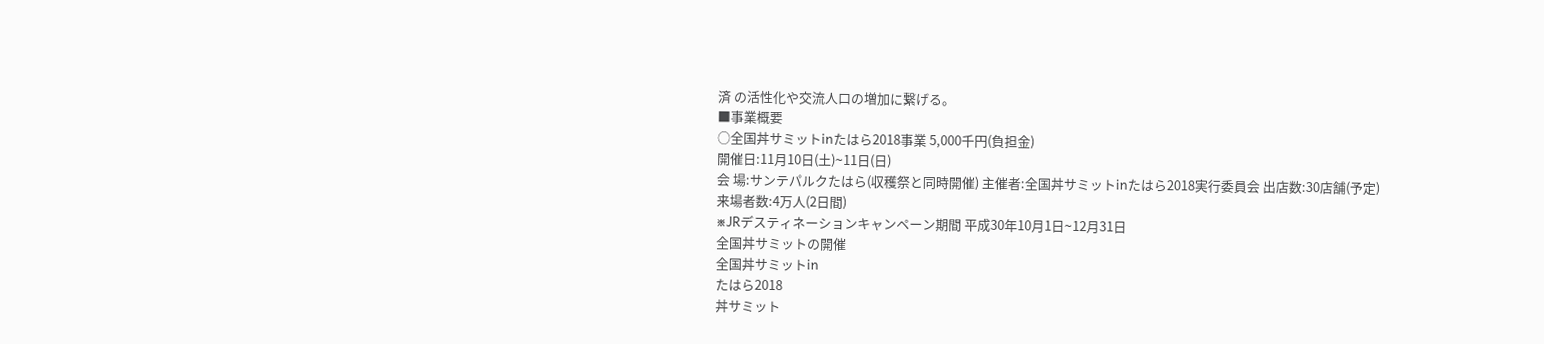済 の活性化や交流人口の増加に繋げる。
■事業概要
○全国丼サミットinたはら2018事業 5,000千円(負担金)
開催日:11月10日(土)∼11日(日)
会 場:サンテパルクたはら(収穫祭と同時開催) 主催者:全国丼サミットinたはら2018実行委員会 出店数:30店舗(予定)
来場者数:4万人(2日間)
※JRデスティネーションキャンペーン期間 平成30年10月1日∼12月31日
全国丼サミットの開催
全国丼サミットin
たはら2018
丼サミット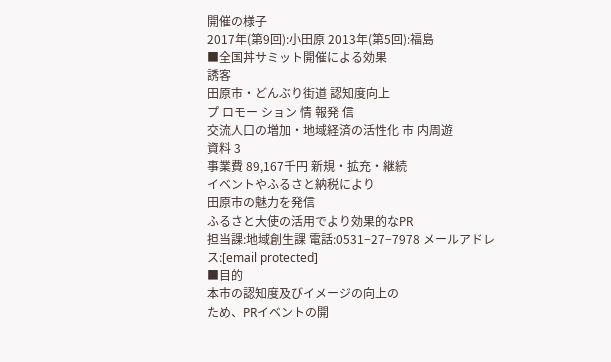開催の様子
2017年(第9回):小田原 2013年(第5回):福島
■全国丼サミット開催による効果
誘客
田原市・どんぶり街道 認知度向上
プ ロモー ション 情 報発 信
交流人口の増加・地域経済の活性化 市 内周遊
資料 3
事業費 89,167千円 新規・拡充・継続
イベントやふるさと納税により
田原市の魅力を発信
ふるさと大使の活用でより効果的なPR
担当課:地域創生課 電話:0531−27−7978 メールアドレス:[email protected]
■目的
本市の認知度及びイメージの向上の
ため、PRイベントの開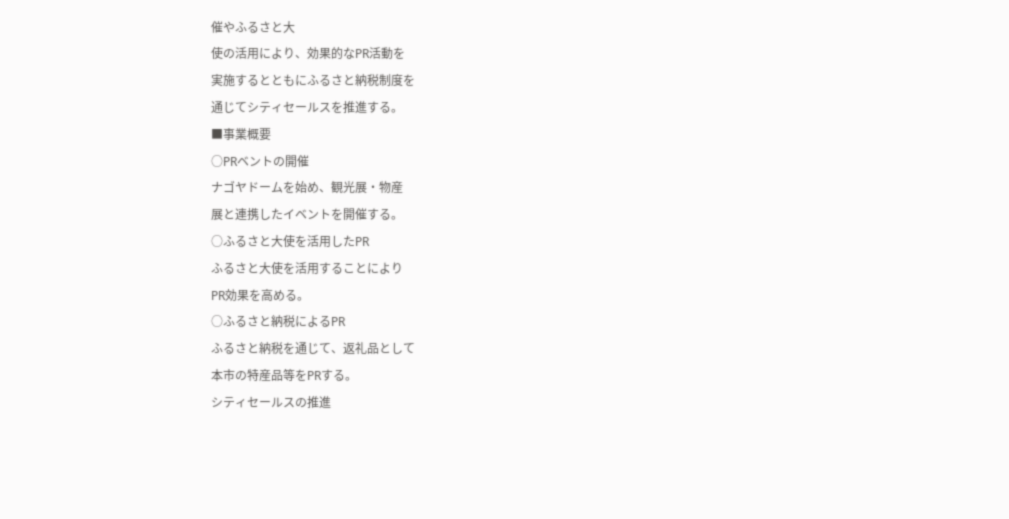催やふるさと大
使の活用により、効果的なPR活動を
実施するとともにふるさと納税制度を
通じてシティセールスを推進する。
■事業概要
○PRベントの開催
ナゴヤドームを始め、観光展・物産
展と連携したイベントを開催する。
○ふるさと大使を活用したPR
ふるさと大使を活用することにより
PR効果を高める。
○ふるさと納税によるPR
ふるさと納税を通じて、返礼品として
本市の特産品等をPRする。
シティセールスの推進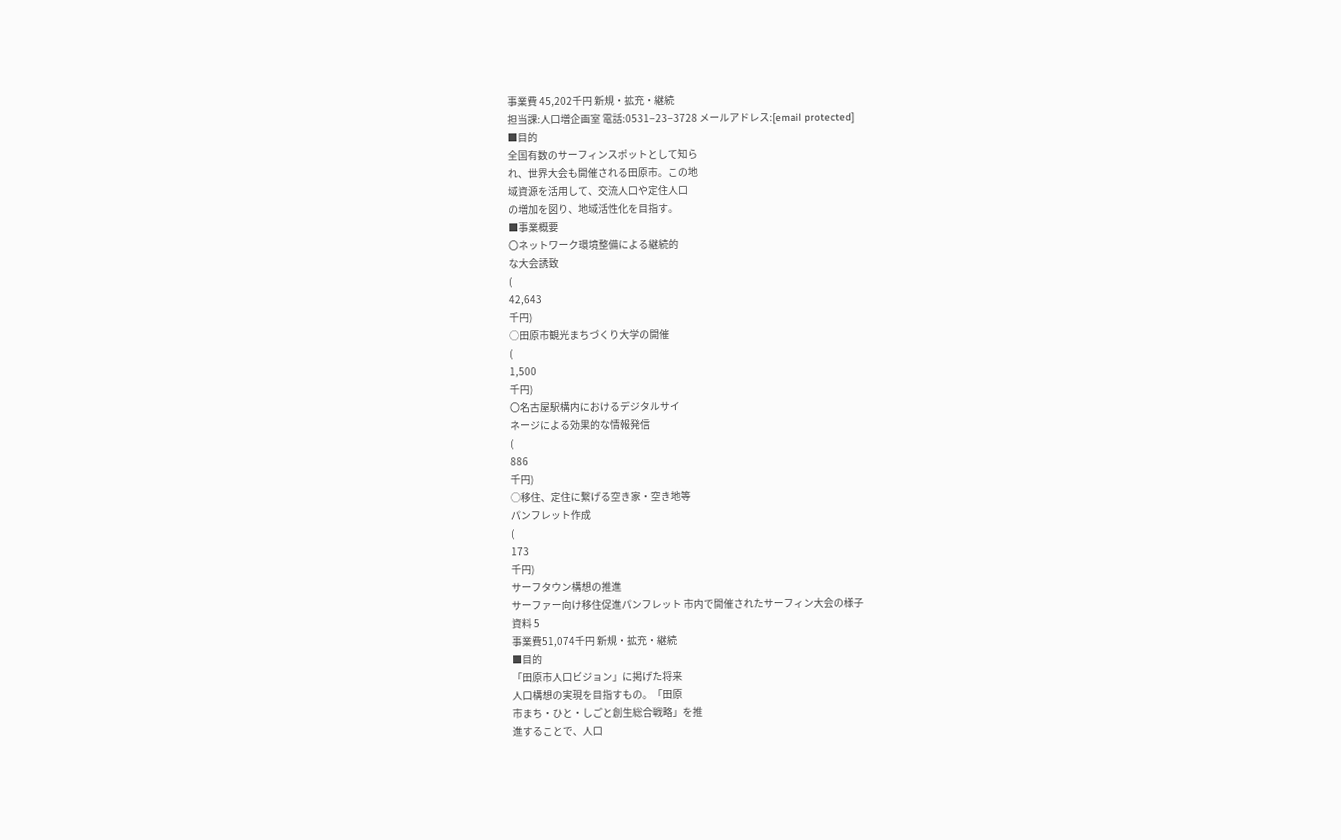事業費 45,202千円 新規・拡充・継続
担当課:人口増企画室 電話:0531−23−3728 メールアドレス:[email protected]
■目的
全国有数のサーフィンスポットとして知ら
れ、世界大会も開催される田原市。この地
域資源を活用して、交流人口や定住人口
の増加を図り、地域活性化を目指す。
■事業概要
〇ネットワーク環境整備による継続的
な大会誘致
(
42,643
千円)
○田原市観光まちづくり大学の開催
(
1,500
千円)
〇名古屋駅構内におけるデジタルサイ
ネージによる効果的な情報発信
(
886
千円)
○移住、定住に繋げる空き家・空き地等
パンフレット作成
(
173
千円)
サーフタウン構想の推進
サーファー向け移住促進パンフレット 市内で開催されたサーフィン大会の様子
資料 5
事業費51,074千円 新規・拡充・継続
■目的
「田原市人口ビジョン」に掲げた将来
人口構想の実現を目指すもの。「田原
市まち・ひと・しごと創生総合戦略」を推
進することで、人口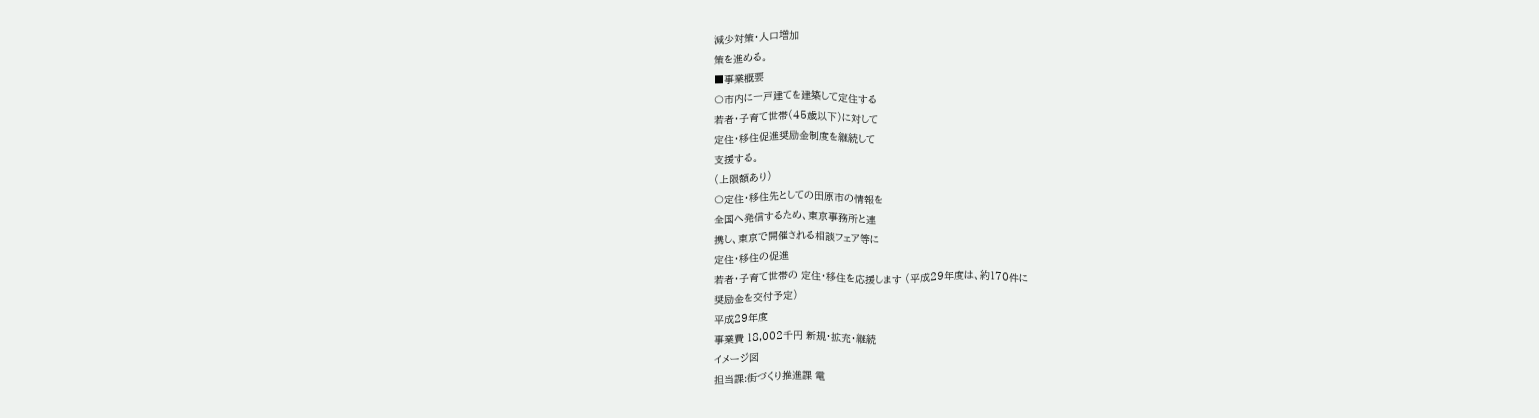減少対策・人口増加
策を進める。
■事業概要
〇市内に一戸建てを建築して定住する
若者・子育て世帯(45歳以下)に対して
定住・移住促進奨励金制度を継続して
支援する。
(上限額あり)
〇定住・移住先としての田原市の情報を
全国へ発信するため、東京事務所と連
携し、東京で開催される相談フェア等に
定住・移住の促進
若者・子育て世帯の 定住・移住を応援します (平成29年度は、約170件に
奨励金を交付予定)
平成29年度
事業費 18,002千円 新規・拡充・継続
イメージ図
担当課:街づくり推進課 電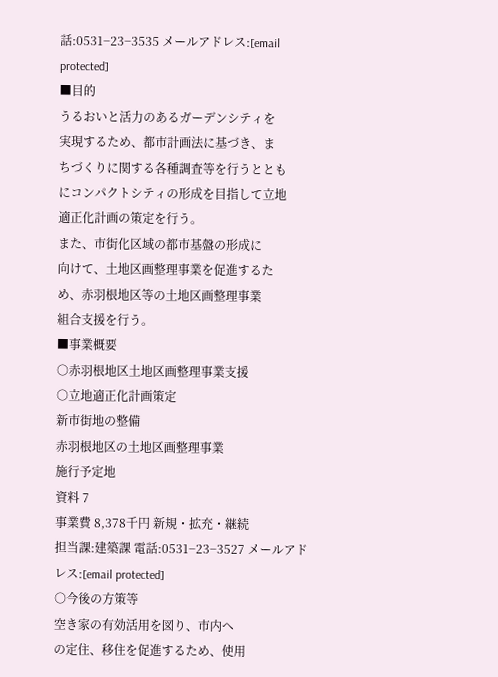話:0531−23−3535 メールアドレス:[email protected]
■目的
うるおいと活力のあるガーデンシティを
実現するため、都市計画法に基づき、ま
ちづくりに関する各種調査等を行うととも
にコンパクトシティの形成を目指して立地
適正化計画の策定を行う。
また、市街化区域の都市基盤の形成に
向けて、土地区画整理事業を促進するた
め、赤羽根地区等の土地区画整理事業
組合支援を行う。
■事業概要
○赤羽根地区土地区画整理事業支援
○立地適正化計画策定
新市街地の整備
赤羽根地区の土地区画整理事業
施行予定地
資料 7
事業費 8,378千円 新規・拡充・継続
担当課:建築課 電話:0531−23−3527 メールアドレス:[email protected]
○今後の方策等
空き家の有効活用を図り、市内へ
の定住、移住を促進するため、使用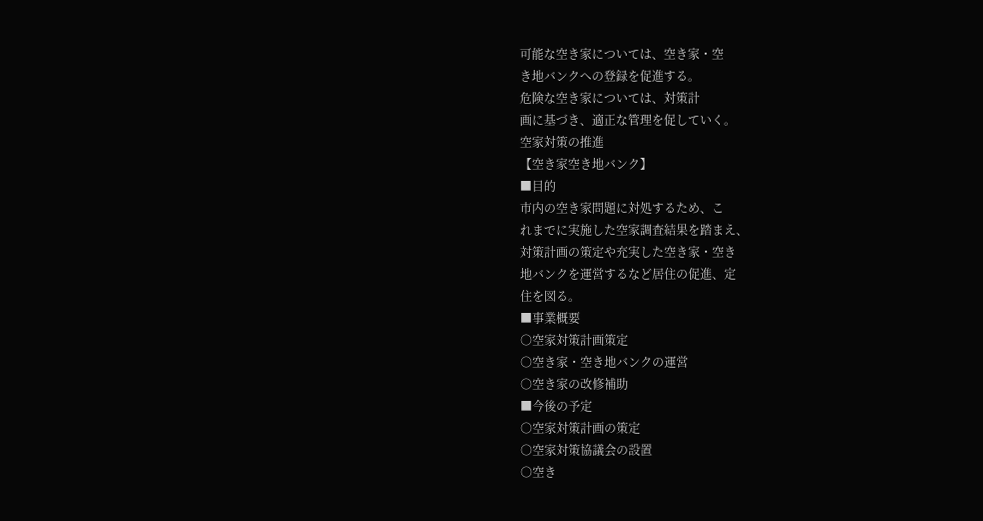可能な空き家については、空き家・空
き地バンクへの登録を促進する。
危険な空き家については、対策計
画に基づき、適正な管理を促していく。
空家対策の推進
【空き家空き地バンク】
■目的
市内の空き家問題に対処するため、こ
れまでに実施した空家調査結果を踏まえ、
対策計画の策定や充実した空き家・空き
地バンクを運営するなど居住の促進、定
住を図る。
■事業概要
○空家対策計画策定
○空き家・空き地バンクの運営
○空き家の改修補助
■今後の予定
○空家対策計画の策定
○空家対策協議会の設置
○空き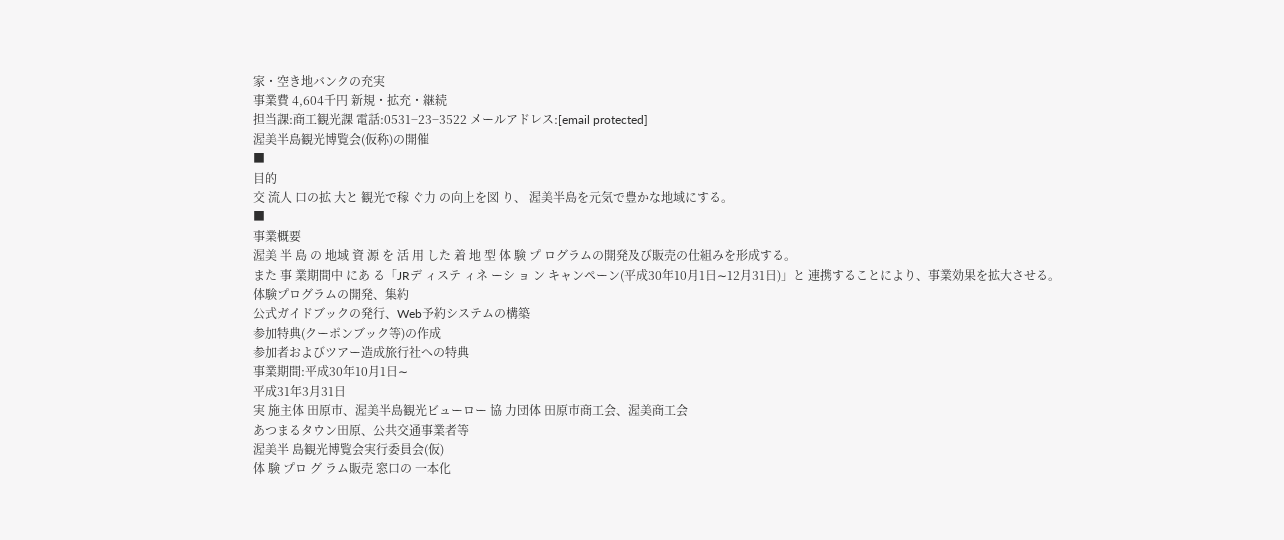家・空き地バンクの充実
事業費 4,604千円 新規・拡充・継続
担当課:商工観光課 電話:0531−23−3522 メールアドレス:[email protected]
渥美半島観光博覧会(仮称)の開催
■
目的
交 流人 口の拡 大と 観光で稼 ぐ力 の向上を図 り、 渥美半島を元気で豊かな地域にする。
■
事業概要
渥美 半 島 の 地域 資 源 を 活 用 した 着 地 型 体 験 プ ログラムの開発及び販売の仕組みを形成する。
また 事 業期間中 にあ る「JRデ ィステ ィネ ーシ ョ ン キャンペーン(平成30年10月1日∼12月31日)」と 連携することにより、事業効果を拡大させる。
体験プログラムの開発、集約
公式ガイドブックの発行、Web予約システムの構築
参加特典(クーポンブック等)の作成
参加者およびツアー造成旅行社への特典
事業期間:平成30年10月1日∼
平成31年3月31日
実 施主体 田原市、渥美半島観光ビューロー 協 力団体 田原市商工会、渥美商工会
あつまるタウン田原、公共交通事業者等
渥美半 島観光博覧会実行委員会(仮)
体 験 プロ グ ラム販売 窓口の 一本化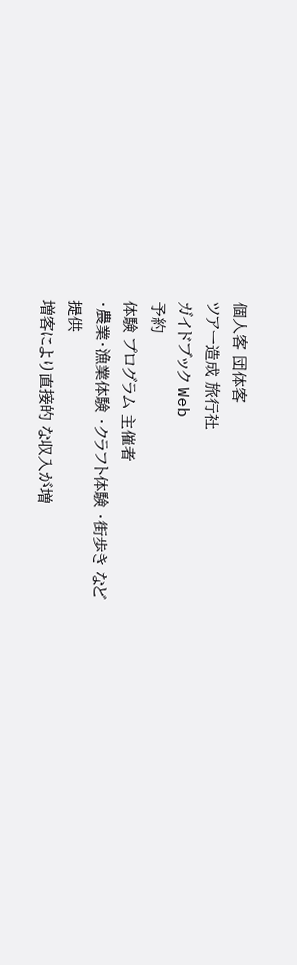個人客 団体客
ツアー造成 旅行社
ガイドブック Web
予約
体験 プログラム 主催者
・農業・漁業体験 ・クラフト体験 ・街歩き など
提供
増客により直接的 な収入が増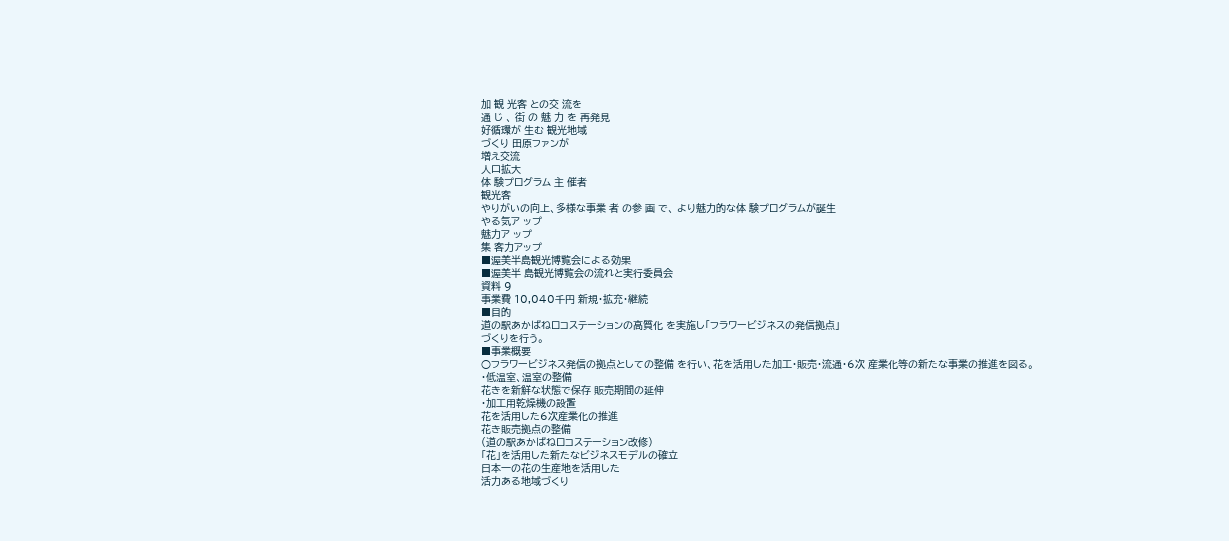加 観 光客 との交 流を
通 じ 、 街 の 魅 力 を 再発見
好循環が 生む 観光地域
づくり 田原ファンが
増え交流
人口拡大
体 験プログラム 主 催者
観光客
やりがいの向上、多様な事業 者 の参 画 で、 より魅力的な体 験プログラムが誕生
やる気ア ップ
魅力ア ップ
集 客力アップ
■渥美半島観光博覧会による効果
■渥美半 島観光博覧会の流れと実行委員会
資料 9
事業費 10,040千円 新規・拡充・継続
■目的
道の駅あかばねロコステーションの高質化 を実施し「フラワービジネスの発信拠点」
づくりを行う。
■事業概要
○フラワービジネス発信の拠点としての整備 を行い、花を活用した加工・販売・流通・6次 産業化等の新たな事業の推進を図る。
・低温室、温室の整備
花きを新鮮な状態で保存 販売期間の延伸
・加工用乾燥機の設置
花を活用した6次産業化の推進
花き販売拠点の整備
(道の駅あかばねロコステーション改修)
「花」を活用した新たなビジネスモデルの確立
日本一の花の生産地を活用した
活力ある地域づくり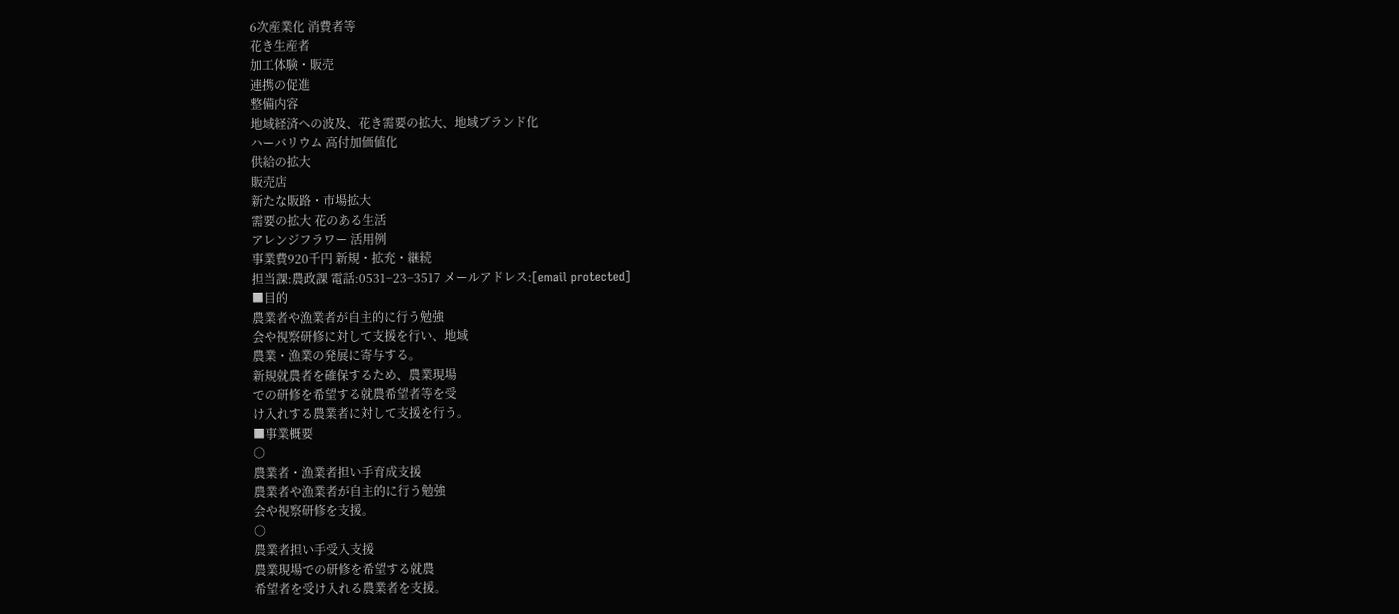6次産業化 消費者等
花き生産者
加工体験・販売
連携の促進
整備内容
地域経済への波及、花き需要の拡大、地域ブランド化
ハーバリウム 高付加価値化
供給の拡大
販売店
新たな販路・市場拡大
需要の拡大 花のある生活
アレンジフラワー 活用例
事業費920千円 新規・拡充・継続
担当課:農政課 電話:0531−23−3517 メールアドレス:[email protected]
■目的
農業者や漁業者が自主的に行う勉強
会や視察研修に対して支援を行い、地域
農業・漁業の発展に寄与する。
新規就農者を確保するため、農業現場
での研修を希望する就農希望者等を受
け入れする農業者に対して支援を行う。
■事業概要
○
農業者・漁業者担い手育成支援
農業者や漁業者が自主的に行う勉強
会や視察研修を支援。
○
農業者担い手受入支援
農業現場での研修を希望する就農
希望者を受け入れる農業者を支援。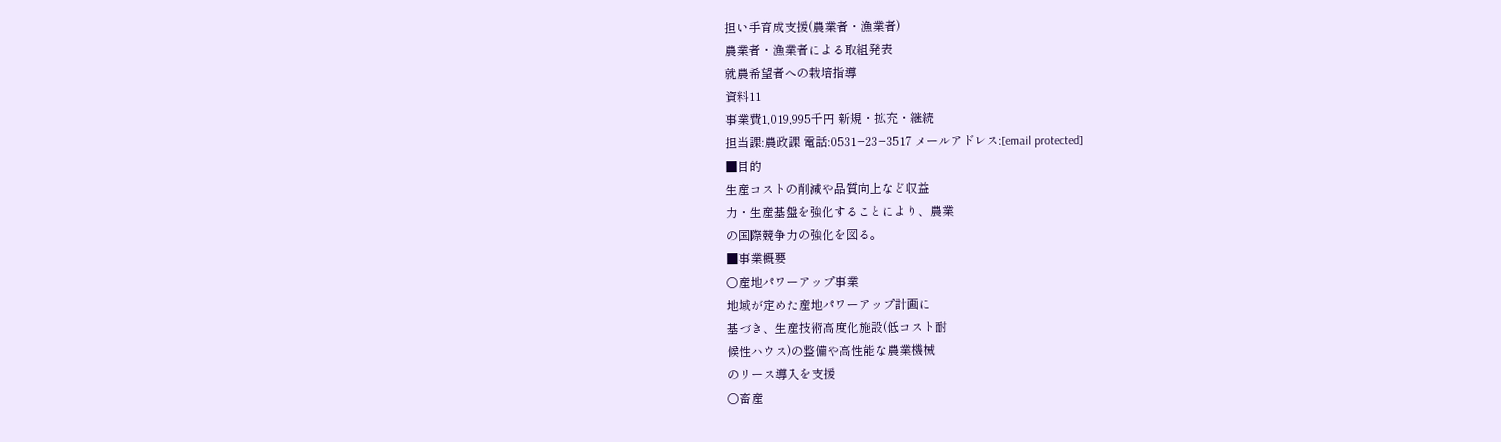担い手育成支援(農業者・漁業者)
農業者・漁業者による取組発表
就農希望者への栽培指導
資料11
事業費1,019,995千円 新規・拡充・継続
担当課:農政課 電話:0531−23−3517 メールアドレス:[email protected]
■目的
生産コストの削減や品質向上など収益
力・生産基盤を強化することにより、農業
の国際競争力の強化を図る。
■事業概要
〇産地パワーアップ事業
地域が定めた産地パワーアップ計画に
基づき、生産技術高度化施設(低コスト耐
候性ハウス)の整備や高性能な農業機械
のリース導入を支援
○畜産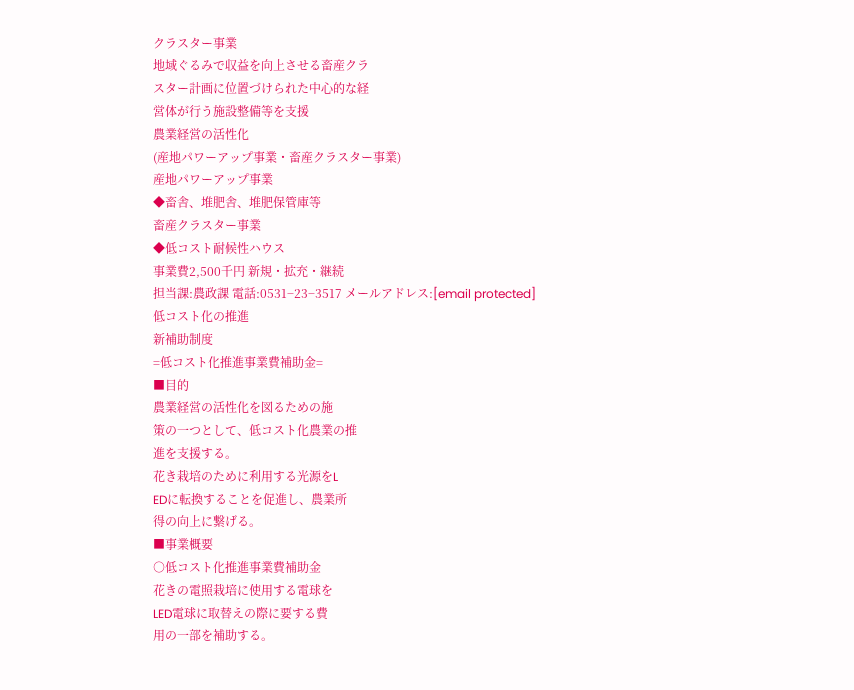クラスター事業
地域ぐるみで収益を向上させる畜産クラ
スター計画に位置づけられた中心的な経
営体が行う施設整備等を支援
農業経営の活性化
(産地パワーアップ事業・畜産クラスター事業)
産地パワーアップ事業
◆畜舎、堆肥舎、堆肥保管庫等
畜産クラスター事業
◆低コスト耐候性ハウス
事業費2,500千円 新規・拡充・継続
担当課:農政課 電話:0531−23−3517 メールアドレス:[email protected]
低コスト化の推進
新補助制度
=低コスト化推進事業費補助金=
■目的
農業経営の活性化を図るための施
策の一つとして、低コスト化農業の推
進を支援する。
花き栽培のために利用する光源をL
EDに転換することを促進し、農業所
得の向上に繋げる。
■事業概要
○低コスト化推進事業費補助金
花きの電照栽培に使用する電球を
LED電球に取替えの際に要する費
用の一部を補助する。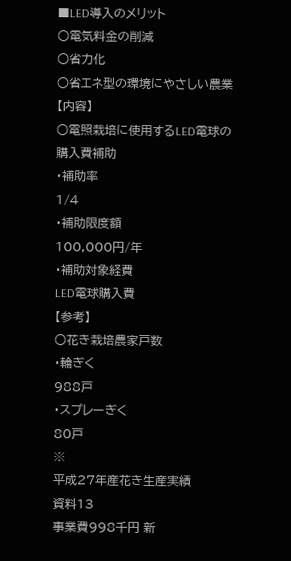■LED導入のメリット
○電気料金の削減
○省力化
○省エネ型の環境にやさしい農業
【内容】
○電照栽培に使用するLED電球の
購入費補助
・補助率
1/4
・補助限度額
100,000円/年
・補助対象経費
LED電球購入費
【参考】
○花き栽培農家戸数
・輪ぎく
988戸
・スプレーぎく
80戸
※
平成27年産花き生産実績
資料13
事業費998千円 新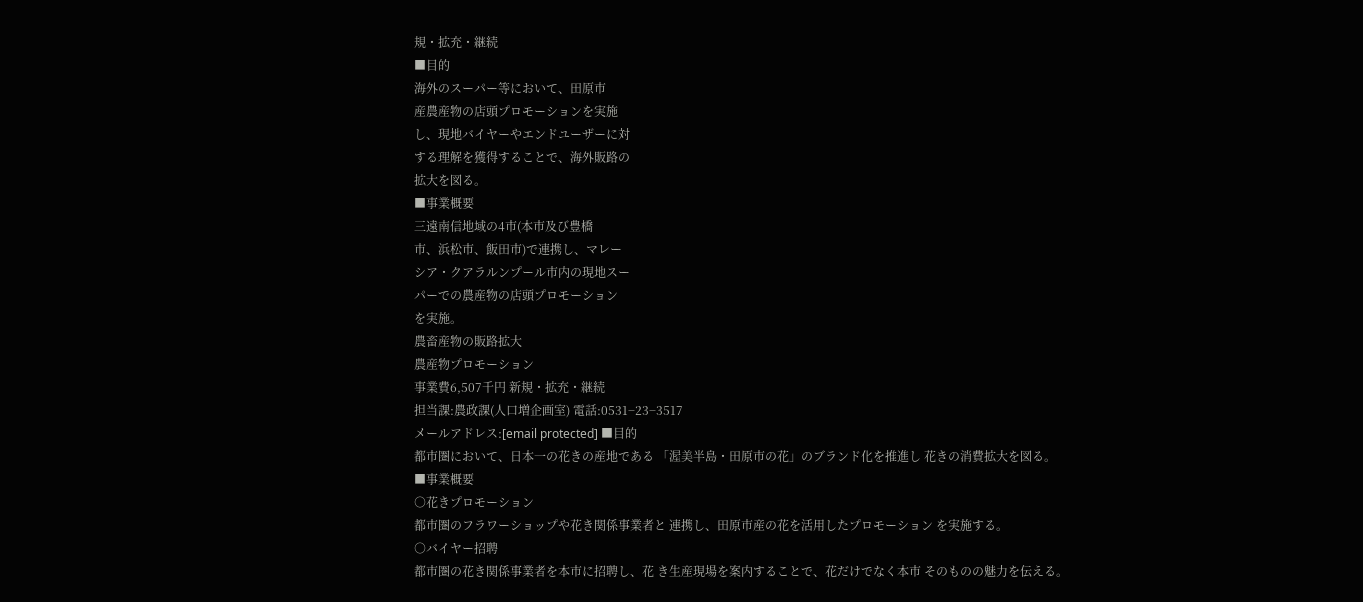規・拡充・継続
■目的
海外のスーパー等において、田原市
産農産物の店頭プロモーションを実施
し、現地バイヤーやエンドユーザーに対
する理解を獲得することで、海外販路の
拡大を図る。
■事業概要
三遠南信地域の4市(本市及び豊橋
市、浜松市、飯田市)で連携し、マレー
シア・クアラルンプール市内の現地スー
パーでの農産物の店頭プロモーション
を実施。
農畜産物の販路拡大
農産物プロモーション
事業費6,507千円 新規・拡充・継続
担当課:農政課(人口増企画室) 電話:0531−23−3517
メールアドレス:[email protected] ■目的
都市圏において、日本一の花きの産地である 「渥美半島・田原市の花」のブランド化を推進し 花きの消費拡大を図る。
■事業概要
○花きプロモーション
都市圏のフラワーショップや花き関係事業者と 連携し、田原市産の花を活用したプロモーション を実施する。
○バイヤー招聘
都市圏の花き関係事業者を本市に招聘し、花 き生産現場を案内することで、花だけでなく本市 そのものの魅力を伝える。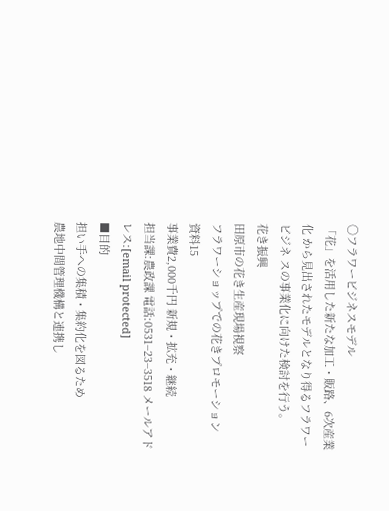〇フラワービジネスモデル
「花」を活用した新たな加工・販路、6次産業化 から見出されたモデルとなり得るフラワービジネ スの事業化に向けた検討を行う。
花き振興
田原市の花き生産現場視察
フラワーショップでの花きプロモーション
資料15
事業費2,000千円 新規・拡充・継続
担当課:農政課 電話:0531−23−3518 メールアドレス:[email protected]
■目的
担い手への集積・集約化を図るため
農地中間管理機構と連携し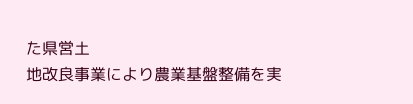た県営土
地改良事業により農業基盤整備を実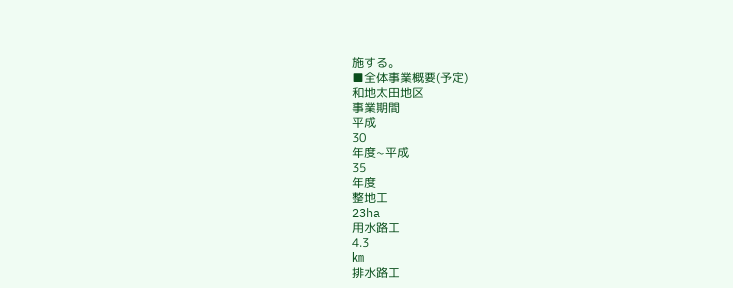施する。
■全体事業概要(予定)
和地太田地区
事業期間
平成
30
年度∼平成
35
年度
整地工
23ha
用水路工
4.3
㎞
排水路工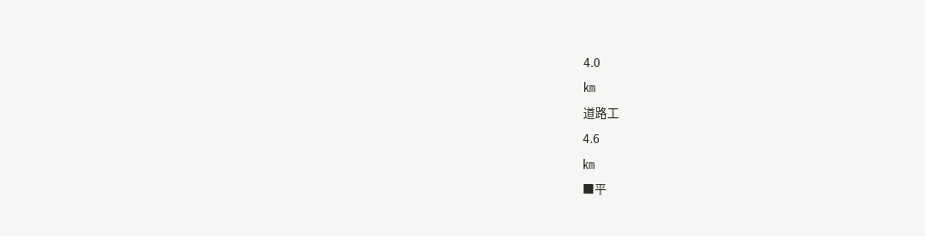4.0
㎞
道路工
4.6
㎞
■平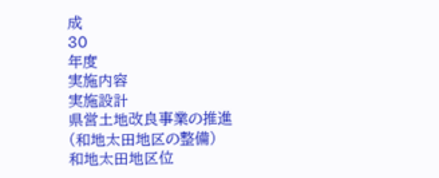成
30
年度
実施内容
実施設計
県営土地改良事業の推進
(和地太田地区の整備)
和地太田地区位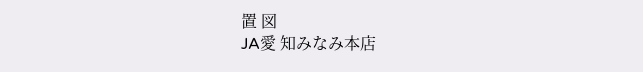置 図
JA愛 知みなみ本店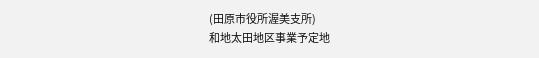(田原市役所渥美支所)
和地太田地区事業予定地